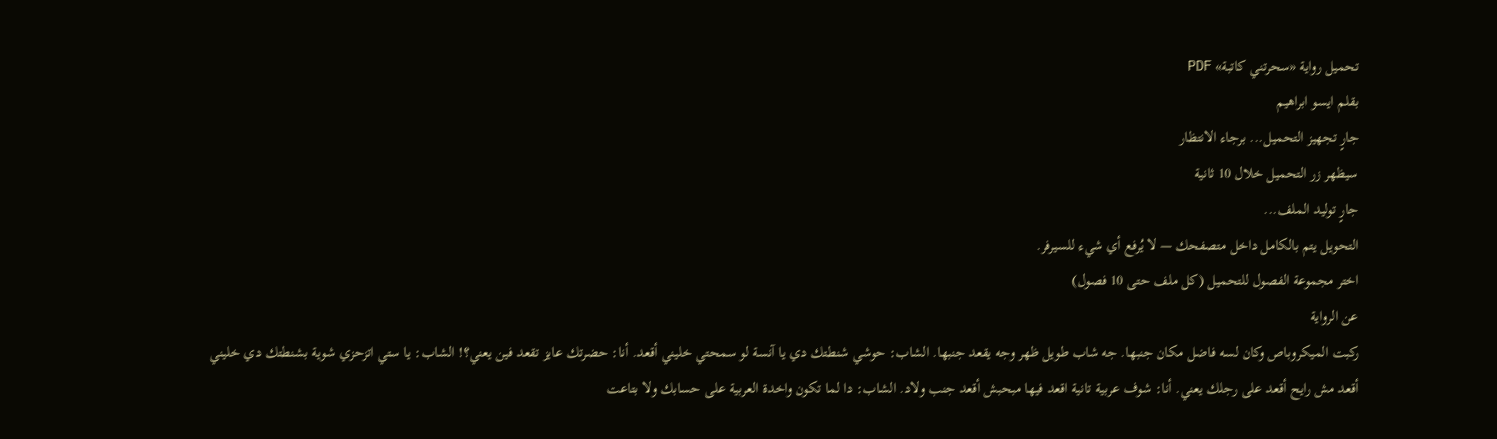تحميل رواية «سحرتني كاتبة» PDF
بقلم ايسو ابراهيم
جارٍ تجهيز التحميل... برجاء الانتظار
سيظهر زر التحميل خلال 10 ثانية
جارٍ توليد الملف...
التحويل يتم بالكامل داخل متصفحك — لا يُرفع أي شيء للسيرفر.
اختر مجموعة الفصول للتحميل (كل ملف حتى 10 فصول)
عن الرواية
ركبت الميكروباص وكان لسه فاضل مكان جنبها. جه شاب طويل ظهر وجه يقعد جنبها. الشاب: حوشي شنطتك دي يا آنسة لو سمحتي خليني أقعد. أنا: حضرتك عايز تقعد فين يعني؟! الشاب: يا ستي اتزحزي شوية بشنطتك دي خليني أقعد مش رايح أقعد على رجلك يعني. أنا: شوف عربية تانية اقعد فيها مبحبش أقعد جنب ولاد. الشاب: دا لما تكون واخدة العربية على حسابك ولا بتاعت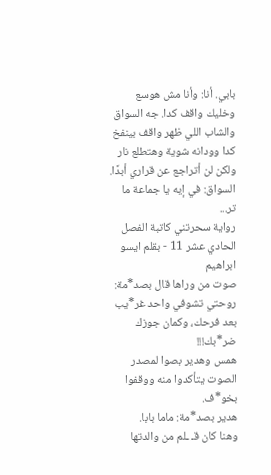بابي. أنا: وأنا مش هوسع وخليك واقف كدا. جه السواق والشاب اللي ظهر واقف بينفخ كدا وودانه شوية وهتطلع نار ولكن لن أتراجع عن قراري أبدًا. السواق: في إيه يا جماعة ما تر...
رواية سحرتني كاتبة الفصل الحادي عشر 11 - بقلم ايسو ابراهيم
صوت من وراها قال بصد*مة: روحتي تشوفي واحد غر*يب بعد فرحك، وكمان جوزك ضر*بك!!!
همس وهدير بصوا لمصدر الصوت يتأكدوا منه ووقفوا بخو*ف.
هدير بصد*مة: ماما بابا.
وهنا كان قـ ـلم من والدتها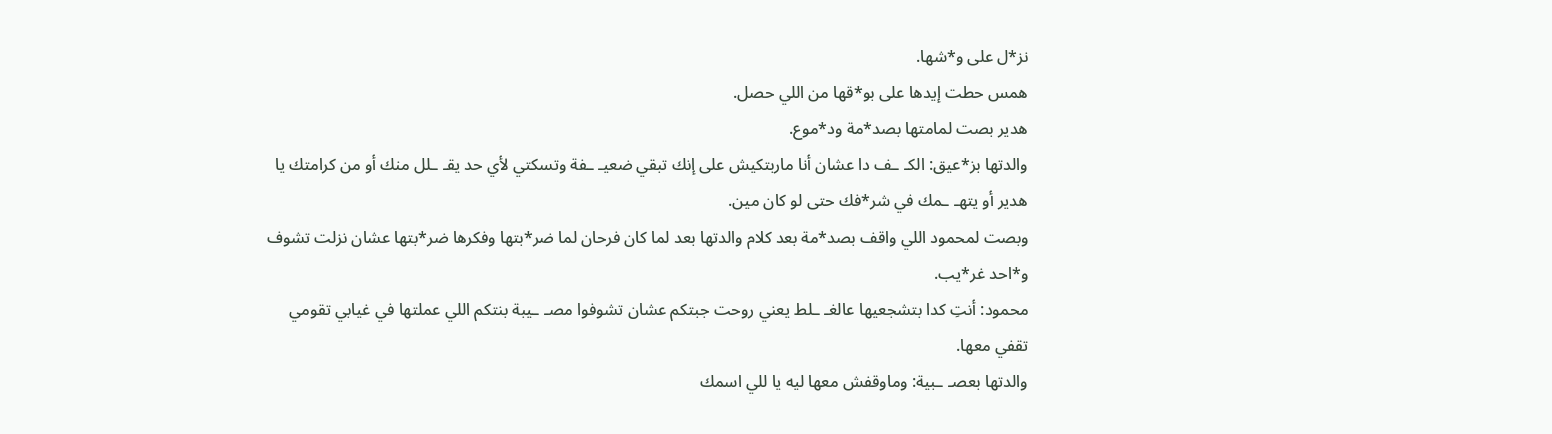نز*ل على و*شها.
همس حطت إيدها على بو*قها من اللي حصل.
هدير بصت لمامتها بصد*مة ود*موع.
والدتها بز*عيق: الكـ ـف دا عشان أنا ماربتكيش على إنك تبقي ضعيـ ـفة وتسكتي لأي حد يقـ ـلل منك أو من كرامتك يا هدير أو يتهـ ـمك في شر*فك حتى لو كان مين.
وبصت لمحمود اللي واقف بصد*مة بعد كلام والدتها بعد لما كان فرحان لما ضر*بتها وفكرها ضر*بتها عشان نزلت تشوف و*احد غر*يب.
محمود: أنتِ كدا بتشجعيها عالغـ ـلط يعني روحت جبتكم عشان تشوفوا مصـ ـيبة بنتكم اللي عملتها في غيابي تقومي تقفي معها.
والدتها بعصـ ـبية: وماوقفش معها ليه يا للي اسمك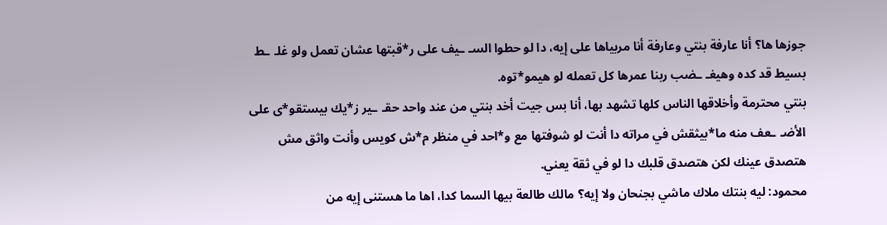جوزها ها؟ أنا عارفة بنتي وعارفة أنا مربياها على إيه، دا لو حطوا السـ ـيف على ر*قبتها عشان تعمل ولو غلـ ـط بسيط قد كده وهيغـ ـضب ربنا عمرها كل تعمله لو هيمو*توه.
بنتي محترمة وأخلاقها الناس كلها تشهد بها، أنا بس جيت أخد بنتي من عند واحد حقـ ـير ز*يك بيستقو*ى على الأضـ ـعف منه ما*بيثقش في مراته دا أنت لو شوفتها مع و*احد في منظر م*ش كويس وأنت واثق مش هتصدق عينك لكن هتصدق قلبك دا لو في ثقة يعني.
محمود: ليه بنتك ملاك ماشي بجنحان ولا إيه؟ مالك طالعة بيها السما كدا، اها ما هستنى إيه من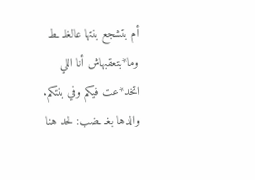أم بتشجع بنتها عالغلـ ـط وما*بتعقبهاش أنا اللي اتخد*عت فيكم وفي بنتكم.
والدها بغـ ـضب: لحد هنا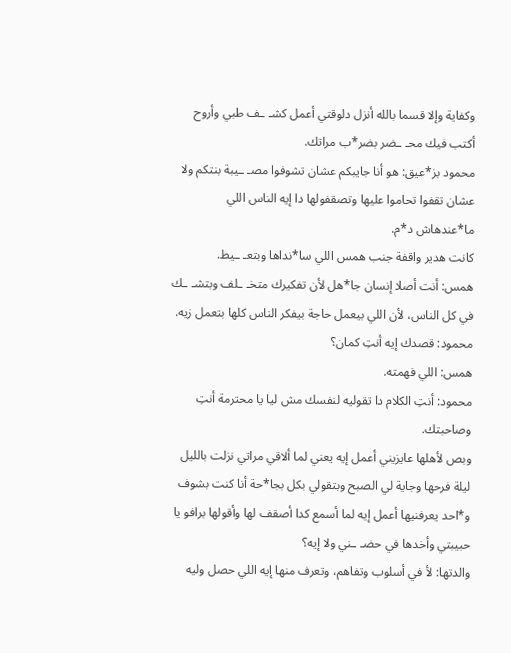وكفاية وإلا قسما بالله أنزل دلوقتي أعمل كشـ ـف طبي وأروح أكتب فيك محـ ـضر بضر*ب مراتك.
محمود بز*عيق: هو أنا جايبكم عشان تشوفوا مصـ ـيبة بنتكم ولا عشان تقفوا تحاموا عليها وتصقفولها دا إيه الناس اللي ما*عندهاش د*م.
كانت هدير واقفة جنب همس اللي سا*نداها وبتعـ ـيط.
همس: أنت أصلا إنسان جا*هل لأن تفكيرك متخـ ـلف وبتشـ ـك في كل الناس، لأن اللي بيعمل حاجة بيفكر الناس كلها بتعمل زيه.
محمود: قصدك إيه أنتِ كمان؟
همس: اللي فهمته.
محمود: أنتِ الكلام دا تقوليه لنفسك مش ليا يا محترمة أنتِ وصاحبتك.
وبص لأهلها عايزيني أعمل إيه يعني لما ألاقي مراتي نزلت بالليل ليلة فرحها وجاية لي الصبح وبتقولي بكل بجا*حة أنا كنت بشوف و*احد يعرفنيها أعمل إيه لما أسمع كدا أصقف لها وأقولها برافو يا حبيبتي وأخدها في حضـ ـني ولا إيه؟
والدتها: لأ في أسلوب وتفاهم، وتعرف منها إيه اللي حصل وليه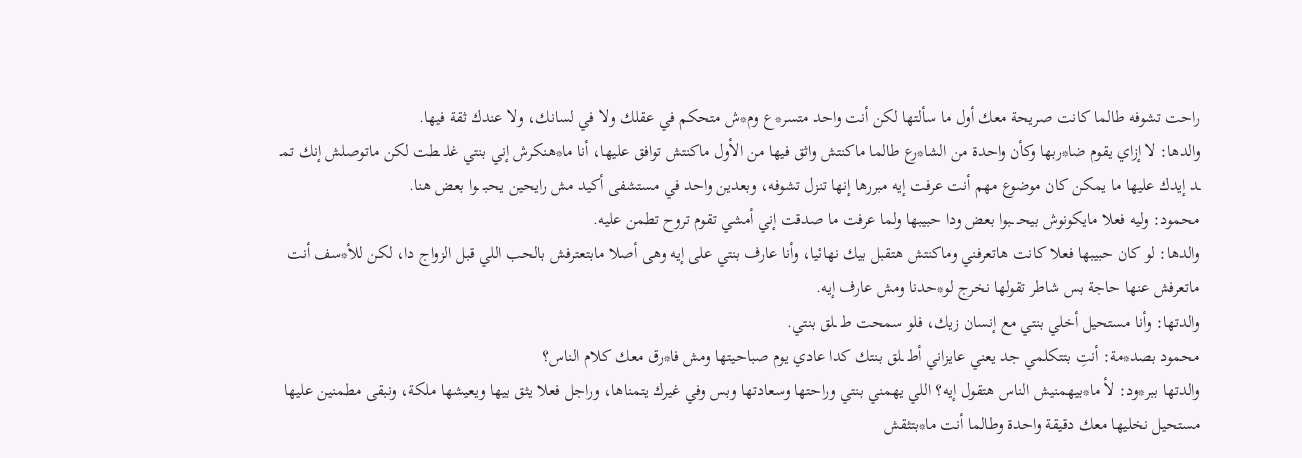راحت تشوفه طالما كانت صريحة معك أول ما سألتها لكن أنت واحد متسر*ع وم*ش متحكم في عقلك ولا في لسانك، ولا عندك ثقة فيها.
والدها: لا إزاي يقوم ضا*ربها وكأن واحدة من الشا*رع طالما ماكنتش واثق فيها من الأول ماكنتش توافق عليها، أنا ما*هنكرش إني بنتي غلـ ـطت لكن ماتوصلش إنك تمـ ـد إيدك عليها ما يمكن كان موضوع مهم أنت عرفت إيه مبررها إنها تنزل تشوفه، وبعدين واحد في مستشفى أكيد مش رايحين يحبـ ـوا بعض هنا.
محمود: وليه فعلا مايكونوش بيحـ ـبوا بعض ودا حبيبها ولما عرفت ما صدقت إني أمشي تقوم تروح تطمن عليه.
والدها: لو كان حبيبها فعلا كانت هاتعرفني وماكنتش هتقبل بيك نهائيا، وأنا عارف بنتي على إيه وهى أصلا مابتعترفش بالحب اللي قبل الزواج دا، لكن للأ*سف أنت ماتعرفش عنها حاجة بس شاطر تقولها نخرج لو*حدنا ومش عارف إيه.
والدتها: وأنا مستحيل أخلي بنتي مع إنسان زيك، فلو سمحت طـ ـلق بنتي.
محمود بصد*مة: أنتِ بتتكلمي جد يعني عايزاني أطـ ـلق بنتك كدا عادي يوم صباحيتها ومش فا*رق معك كلام الناس؟
والدتها ببر*ود: لأ ما*بيهمنيش الناس هتقول إيه؟ اللي يهمني بنتي وراحتها وسعادتها وبس وفي غيرك يتمناها، وراجل فعلا يثق بيها ويعيشها ملكة، ونبقى مطمنين عليها مستحيل نخليها معك دقيقة واحدة وطالما أنت ما*بتثقش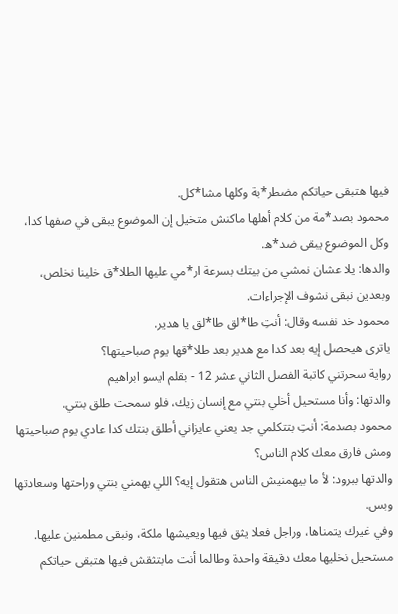فيها هتبقى حياتكم مضطر*بة وكلها مشا*كل.
محمود بصد*مة من كلام أهلها ماكنش متخيل إن الموضوع يبقى في صفها كدا، وكل الموضوع يبقى ضد*ه.
والدها: يلا عشان نمشي من بيتك بسرعة ار*مي عليها الطلا*ق خلينا نخلص، وبعدين نبقى نشوف الإجراءات.
محمود خد نفسه وقال: أنتِ طا*لق طا*لق يا هدير.
ياترى هيحصل إيه بعد كدا مع هدير بعد طلا*قها يوم صباحيتها؟
رواية سحرتني كاتبة الفصل الثاني عشر 12 - بقلم ايسو ابراهيم
والدتها: وأنا مستحيل أخلي بنتي مع إنسان زيك، فلو سمحت طلق بنتي.
محمود بصدمة: أنتِ بتتكلمي جد يعني عايزاني أطلق بنتك كدا عادي يوم صباحيتها ومش فارق معك كلام الناس؟
والدتها ببرود: لأ ما بيهمنيش الناس هتقول إيه؟ اللي يهمني بنتي وراحتها وسعادتها وبس.
وفي غيرك يتمناها، وراجل فعلا يثق فيها ويعيشها ملكة، ونبقى مطمنين عليها.
مستحيل نخليها معك دقيقة واحدة وطالما أنت مابتثقش فيها هتبقى حياتكم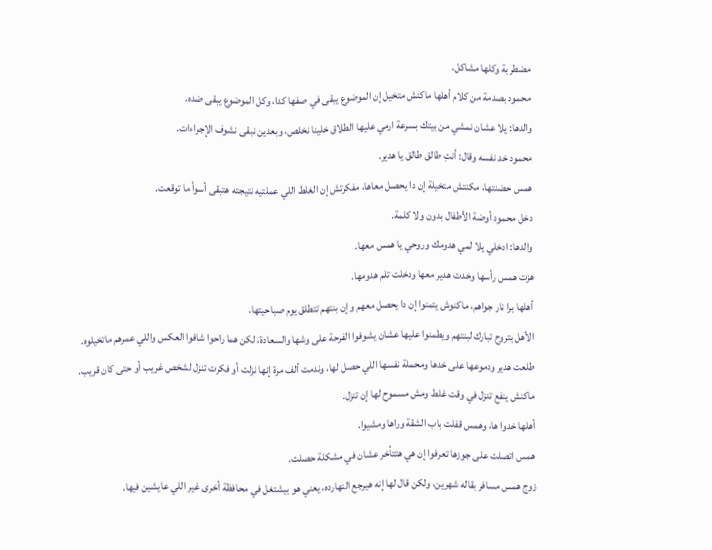مضطربة وكلها مشاكل.
محمود بصدمة من كلام أهلها ماكنش متخيل إن الموضوع يبقى في صفها كدا، وكل الموضوع يبقى ضده.
والدها: يلا عشان نمشي من بيتك بسرعة ارمي عليها الطلاق خلينا نخلص، وبعدين نبقى نشوف الإجراءات.
محمود خد نفسه وقال: أنتِ طالق طالق يا هدير.
همس حضنتها، مكنتش متخيلة إن دا يحصل معاها، مفكرتش إن الغلط اللي عملتيه نتيجته هتبقى أسوأ ما توقعت.
دخل محمود أوضة الأطفال بدون ولا كلمة.
والدها: ادخلي يلا لمي هدومك وروحي يا همس معها.
هزت همس رأسها وخدت هدير معها ودخلت تلم هدومها.
أهلها برا نار جواهم، ماكنوش يتمنوا إن دا يحصل معهم وإن بنتهم تتطلق يوم صباحيتها.
الأهل بتروح تبارك لبنتهم ويطمنوا عليها عشان يشوفوا الفرحة على وشها والسعادة، لكن هما راحوا شافوا العكس واللي عمرهم ماتخيلوه.
طلعت هدير ودموعها على خدها ومحملة نفسها اللي حصل لها، وندمت ألف مرة إنها نزلت أو فكرت تنزل لشخص غريب أو حتى كان قريب.
ماكنش ينفع تنزل في وقت غلط ومش مسموح لها إن تنزل.
أهلها خدوا ها، وهمس قفلت باب الشقة وراها ومشيوا.
همس اتصلت على جوزها تعرفوا إن هي هتتأخر عشان في مشكلة حصلت.
زوج همس مسافر بقاله شهرين، ولكن قال لها إنه هيرجع النهارده، يعني هو بيشتغل في محافظة أخرى غير اللي عايشين فيها.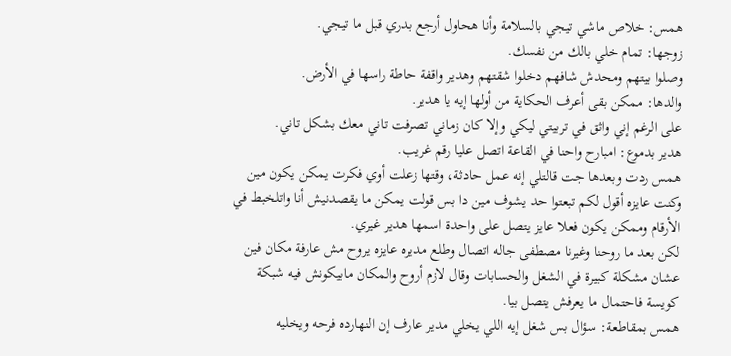همس: خلاص ماشي تيجي بالسلامة وأنا هحاول أرجع بدري قبل ما تيجي.
زوجها: تمام خلي بالك من نفسك.
وصلوا بيتهم ومحدش شافهم دخلوا شقتهم وهدير واقفة حاطة راسها في الأرض.
والدها: ممكن بقى أعرف الحكاية من أولها إيه يا هدير.
على الرغم إني واثق في تربيتي ليكي وإلا كان زماني تصرفت تاني معك بشكل تاني.
هدير بدموع: امبارح واحنا في القاعة اتصل عليا رقم غريب.
همس ردت وبعدها جت قالتلي إنه عمل حادثة، وقتها زعلت أوي فكرت يمكن يكون مين وكنت عايزه أقول لكم تبعتوا حد يشوف مين دا بس قولت يمكن ما يقصدنيش أنا واتلخبط في الأرقام وممكن يكون فعلا عايز يتصل على واحدة اسمها هدير غيري.
لكن بعد ما روحنا وغيرنا مصطفى جاله اتصال وطلع مديره عايزه يروح مش عارفة مكان فين عشان مشكلة كبيرة في الشغل والحسابات وقال لازم أروح والمكان مابيكونش فيه شبكة كويسة فاحتمال ما يعرفش يتصل بيا.
همس بمقاطعة: سؤال بس شغل إيه اللي يخلي مدير عارف إن النهارده فرحه ويخليه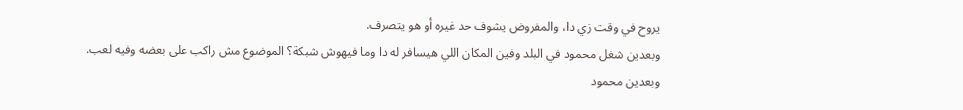يروح في وقت زي دا، والمفروض يشوف حد غيره أو هو يتصرف.
وبعدين شغل محمود في البلد وفين المكان اللي هيسافر له دا وما فيهوش شبكة؟ الموضوع مش راكب على بعضه وفيه لعب.
وبعدين محمود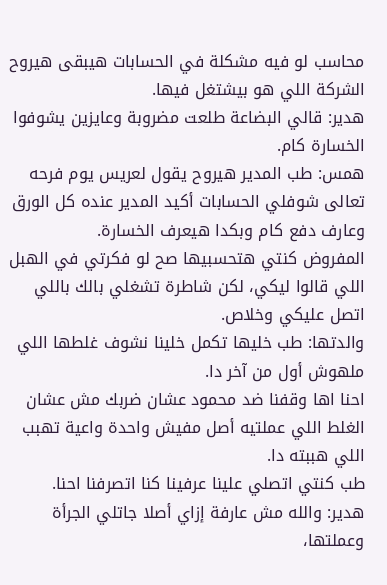محاسب لو فيه مشكلة في الحسابات هيبقى هيروح الشركة اللي هو بيشتغل فيها.
هدير: قالي البضاعة طلعت مضروبة وعايزين يشوفوا الخسارة كام.
همس: طب المدير هيروح يقول لعريس يوم فرحه تعالى شوفلي الحسابات أكيد المدير عنده كل الورق وعارف دفع كام وبكدا هيعرف الخسارة.
المفروض كنتي هتحسبيها صح لو فكرتي في الهبل اللي قالوا ليكي، لكن شاطرة تشغلي بالك باللي اتصل عليكي وخلاص.
والدتها: طب خليها تكمل خلينا نشوف غلطها اللي ملهوش أول من آخر دا.
احنا اها وقفنا ضد محمود عشان ضربك مش عشان الغلط اللي عملتيه أصل مفيش واحدة واعية تهبب اللي هببته دا.
طب كنتي اتصلي علينا عرفينا كنا اتصرفنا احنا.
هدير: والله مش عارفة إزاي أصلا جاتلي الجرأة وعملتها،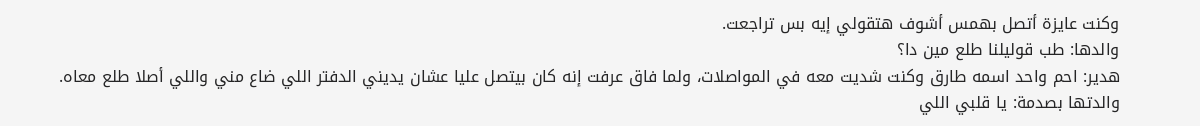وكنت عايزة أتصل بهمس أشوف هتقولي إيه بس تراجعت.
والدها: طب قوليلنا طلع مين دا؟
هدير: احم واحد اسمه طارق وكنت شديت معه في المواصلات، ولما فاق عرفت إنه كان بيتصل عليا عشان يديني الدفتر اللي ضاع مني واللي أصلا طلع معاه.
والدتها بصدمة: يا قلبي اللي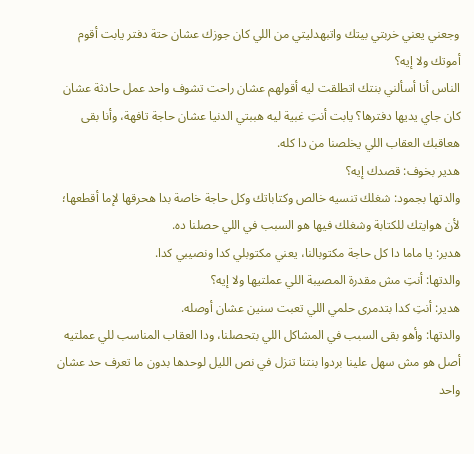وجعني يعني خربتي بيتك واتبهدليتي من اللي كان جوزك عشان حتة دفتر يابت أقوم أموتك ولا إيه؟
الناس أنا أسألني بنتك اتطلقت ليه أقولهم عشان راحت تشوف واحد عمل حادثة عشان كان جاي يديها دفترها؟ يابت أنتِ غبية ليه هببتي الدنيا عشان حاجة تافهة، وأنا بقى هعاقبك العقاب اللي يخلصنا من دا كله.
هدير بخوف: قصدك إيه؟
والدتها بجمود: شغلك تنسيه خالص وكتاباتك وكل حاجة خاصة بدا هحرقها لإما أقطعها؛ لأن هوايتك للكتابة وشغلك فيها هو السبب في اللي حصلنا ده.
هدير: يا ماما دا كل حاجة مكتوبالنا، يعني مكتوبلي كدا ونصيبي كدا.
والدتها: أنتِ مش مقدرة المصيبة اللي عملتيها ولا إيه؟
هدير: أنتِ كدا بتدمرى حلمي اللي تعبت سنين عشان أوصله.
والدتها: وأهو بقى السبب في المشاكل اللي بتحصلنا، ودا العقاب المناسب للي عملتيه أصل هو مش سهل علينا بردوا بنتنا تنزل في نص الليل لوحدها بدون ما تعرف حد عشان واحد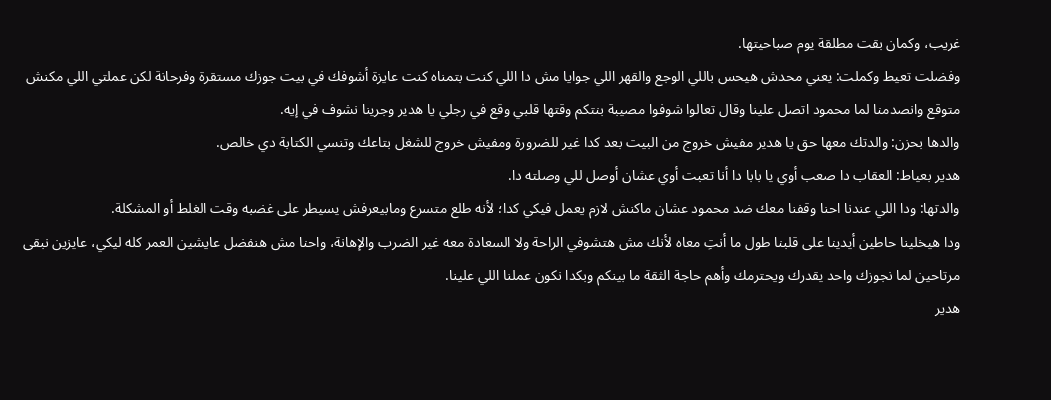غريب، وكمان بقت مطلقة يوم صباحيتها.
وفضلت تعيط وكملت: يعني محدش هيحس باللي الوجع والقهر اللي جوايا مش دا اللي كنت بتمناه كنت عايزة أشوفك في بيت جوزك مستقرة وفرحانة لكن عملتي اللي مكنش متوقع وانصدمنا لما محمود اتصل علينا وقال تعالوا شوفوا مصيبة بنتكم وقتها قلبي وقع في رجلي يا هدير وجرينا نشوف في إيه.
والدها بحزن: والدتك معها حق يا هدير مفيش خروج من البيت بعد كدا غير للضرورة ومفيش خروج للشغل بتاعك وتنسي الكتابة دي خالص.
هدير بعياط: العقاب دا صعب أوي يا بابا دا أنا تعبت أوي عشان أوصل للي وصلته دا.
والدتها: ودا اللي عندنا احنا وقفنا معك ضد محمود عشان ماكنش لازم يعمل فيكي كدا؛ لأنه طلع متسرع ومابيعرفش يسيطر على غضبه وقت الغلط أو المشكلة.
ودا هيخلينا حاطين أيدينا على قلبنا طول ما أنتِ معاه لأنك مش هتشوفي الراحة ولا السعادة معه غير الضرب والإهانة، واحنا مش هنفضل عايشين العمر كله ليكي، عايزين نبقى مرتاحين لما نجوزك واحد يقدرك ويحترمك وأهم حاجة الثقة ما بينكم وبكدا نكون عملنا اللي علينا.
هدير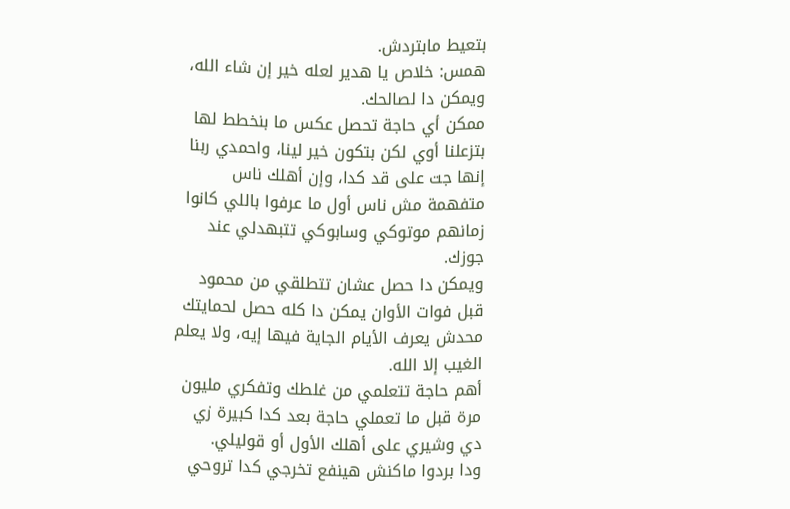بتعيط مابتردش.
همس: خلاص يا هدير لعله خير إن شاء الله، ويمكن دا لصالحك.
ممكن أي حاجة تحصل عكس ما بنخطط لها بتزعلنا أوي لكن بتكون خير لينا، واحمدي ربنا إنها جت على قد كدا، وإن أهلك ناس متفهمة مش ناس أول ما عرفوا باللي كانوا زمانهم موتوكي وسابوكي تتبهدلي عند جوزك.
ويمكن دا حصل عشان تتطلقي من محمود قبل فوات الأوان يمكن دا كله حصل لحمايتك محدش يعرف الأيام الجاية فيها إيه، ولا يعلم الغيب إلا الله.
أهم حاجة تتعلمي من غلطك وتفكري مليون مرة قبل ما تعملي حاجة بعد كدا كبيرة زي دي وشيري على أهلك الأول أو قوليلي.
ودا بردوا ماكنش هينفع تخرجي كدا تروحي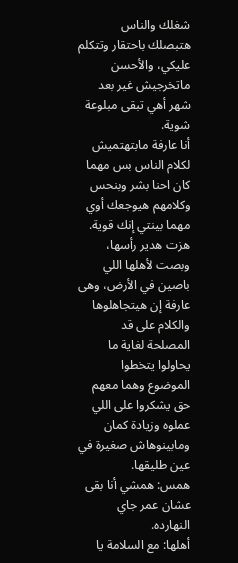شغلك والناس هتبصلك باحتقار وتتكلم عليكي، والأحسن ماتخرجيش غير بعد شهر أهي تبقى مبلوعة شوية.
أنا عارفة مابتهتميش لكلام الناس بس مهما كان احنا بشر وبنحس وكلامهم هيوجعك أوي مهما بينتي إنك قوية.
هزت هدير رأسها، وبصت لأهلها اللي باصين في الأرض، وهى عارفة إن هيتجاهلوها والكلام على قد المصلحة لغاية ما يحاولوا يتخطوا الموضوع وهما معهم حق يشكروا على اللي عملوه وزيادة كمان ومابينوهاش صغيرة في عين طليقها.
همس: همشي أنا بقى عشان عمر جاي النهارده.
أهلها: مع السلامة يا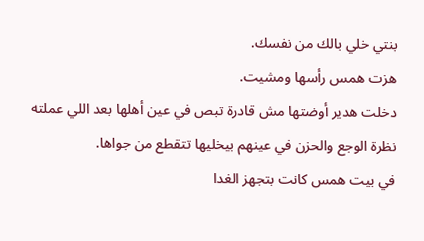بنتي خلي بالك من نفسك.
هزت همس رأسها ومشيت.
دخلت هدير أوضتها مش قادرة تبص في عين أهلها بعد اللي عملته نظرة الوجع والحزن في عينهم بيخليها تتقطع من جواها.
في بيت همس كانت بتجهز الغدا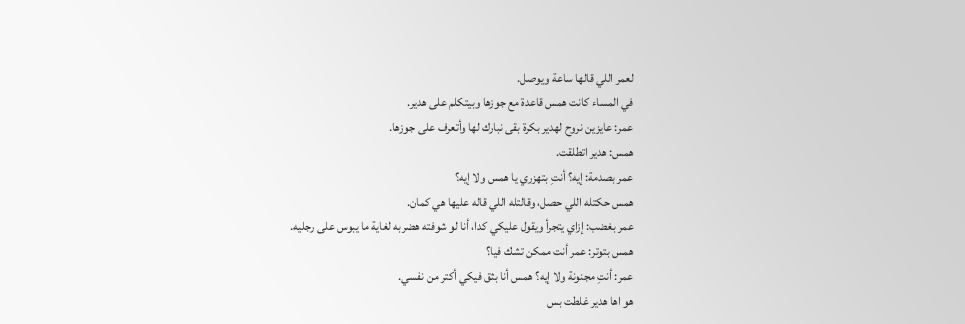لعمر اللي قالها ساعة ويوصل.
في المساء كانت همس قاعدة مع جوزها وبيتكلم على هدير.
عمر: عايزين نروح لهدير بكرة بقى نبارك لها وأتعرف على جوزها.
همس: هدير اتطلقت.
عمر بصدمة: إيه؟ أنتِ بتهزري يا همس ولا إيه؟
همس حكتله اللي حصل، وقالتله اللي قاله عليها هي كمان.
عمر بغضب: إزاي يتجرأ ويقول عليكي كدا، أنا لو شوفته هضربه لغاية ما يبوس على رجليه.
همس بتوتر: عمر أنت ممكن تشك فيا؟
عمر: أنتِ مجنونة ولا إيه؟ همس أنا بثق فيكي أكتر من نفسي.
هو اها هدير غلطت بس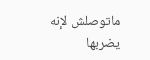ماتوصلش لإنه يضربها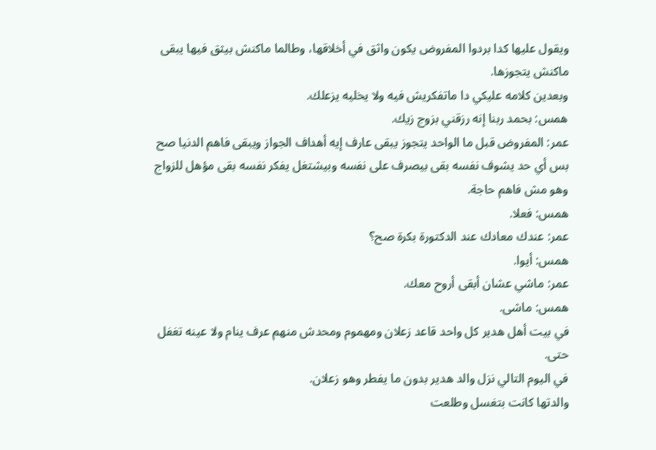ويقول عليها كدا بردوا المفروض يكون واثق في أخلاقها، وطالما ماكنش بيثق فيها يبقى ماكنش يتجوزها.
وبعدين كلامه عليكي دا ماتفكريش فيه ولا يخليه يزعلك.
همس: بحمد ربنا إنه رزقني بزوج زيك.
عمر: المفروض قبل ما الواحد يتجوز يبقى عارف إيه أهداف الجواز ويبقى فاهم الدنيا صح بس أي حد يشوف نفسه بقى بيصرف على نفسه وبيشتغل يفكر نفسه بقى مؤهل للزواج وهو مش فاهم حاجة.
همس: فعلا.
عمر: عندك معادك عند الدكتورة بكرة صح؟
همس: أيوا.
عمر: ماشي عشان أبقى أروح معك.
همس: ماشى.
في بيت أهل هدير كل واحد قاعد زعلان ومهموم ومحدش منهم عرف ينام ولا عينه تغفل حتى.
في اليوم التالي نزل والد هدير بدون ما يفطر وهو زعلان.
والدتها كانت بتغسل وطلعت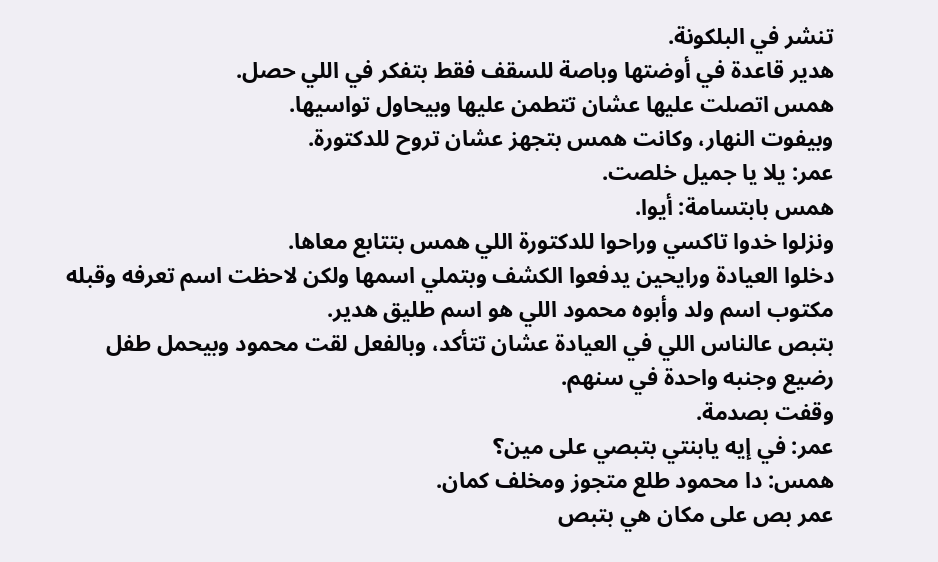تنشر في البلكونة.
هدير قاعدة في أوضتها وباصة للسقف فقط بتفكر في اللي حصل.
همس اتصلت عليها عشان تتطمن عليها وبيحاول تواسيها.
وبيفوت النهار، وكانت همس بتجهز عشان تروح للدكتورة.
عمر: يلا يا جميل خلصت.
همس بابتسامة: أيوا.
ونزلوا خدوا تاكسي وراحوا للدكتورة اللي همس بتتابع معاها.
دخلوا العيادة ورايحين يدفعوا الكشف وبتملي اسمها ولكن لاحظت اسم تعرفه وقبله مكتوب اسم ولد وأبوه محمود اللي هو اسم طليق هدير.
بتبص عالناس اللي في العيادة عشان تتأكد، وبالفعل لقت محمود وبيحمل طفل رضيع وجنبه واحدة في سنهم.
وقفت بصدمة.
عمر: في إيه يابنتي بتبصي على مين؟
همس: دا محمود طلع متجوز ومخلف كمان.
عمر بص على مكان هي بتبص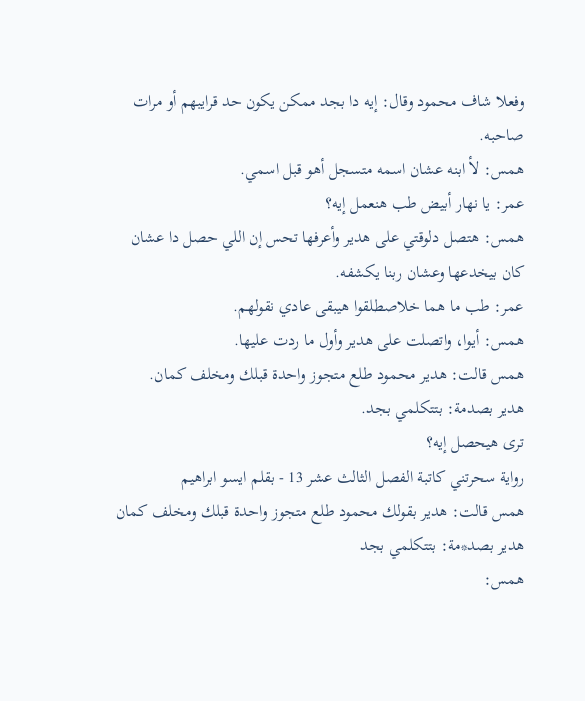وفعلا شاف محمود وقال: إيه دا بجد ممكن يكون حد قرايبهم أو مرات صاحبه.
همس: لأ ابنه عشان اسمه متسجل أهو قبل اسمي.
عمر: يا نهار أبيض طب هنعمل إيه؟
همس: هتصل دلوقتي على هدير وأعرفها تحس إن اللي حصل دا عشان كان بيخدعها وعشان ربنا يكشفه.
عمر: طب ما هما خلاصطلقوا هيبقى عادي نقولهم.
همس: أيوا، واتصلت على هدير وأول ما ردت عليها.
همس قالت: هدير محمود طلع متجوز واحدة قبلك ومخلف كمان.
هدير بصدمة: بتتكلمي بجد.
ترى هيحصل إيه؟
رواية سحرتني كاتبة الفصل الثالث عشر 13 - بقلم ايسو ابراهيم
همس قالت: هدير بقولك محمود طلع متجوز واحدة قبلك ومخلف كمان
هدير بصد*مة: بتتكلمي بجد
همس: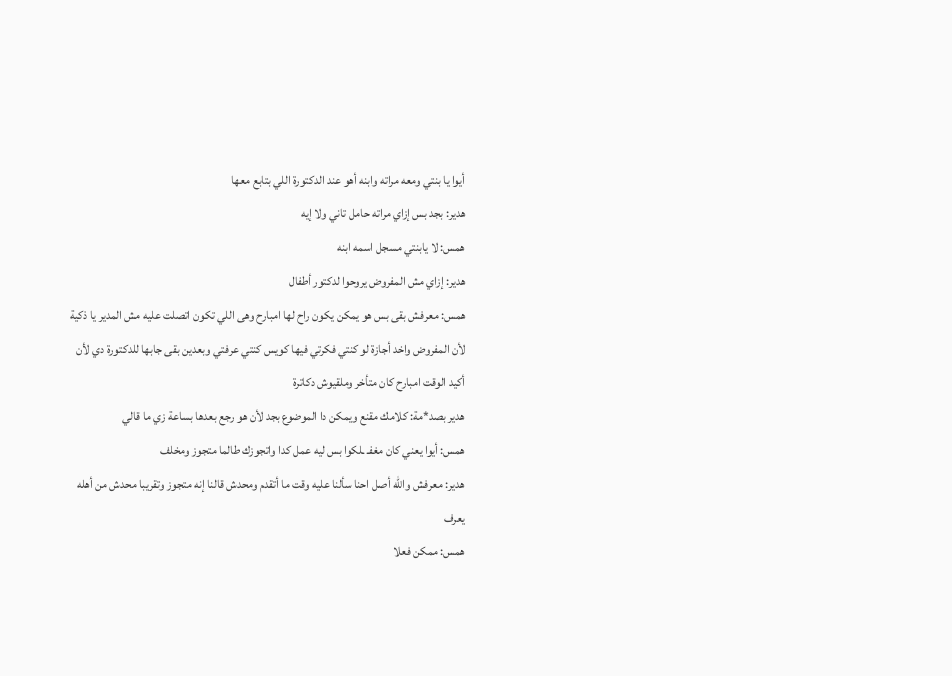أيوا يا بنتي ومعه مراته وابنه أهو عند الدكتورة اللي بتابع معها
هدير: بجد بس إزاي مراته حامل تاني ولا إيه
همس: لا يابنتي مسجل اسمه ابنه
هدير: إزاي مش المفروض يروحوا لدكتور أطفال
همس: معرفش بقى بس هو يمكن يكون راح لها امبارح وهى اللي تكون اتصلت عليه مش المدير يا ذكية لأن المفروض واخد أجازة لو كنتي فكرتي فيها كويس كنتي عرفتي وبعدين بقى جابها للدكتورة دي لأن أكيد الوقت امبارح كان متأخر وملقيوش دكاترة
هدير بصد*مة: كلامك مقنع ويمكن دا الموضوع بجد لأن هو رجع بعدها بساعة زي ما قالي
همس: أيوا يعني كان مغفـ ـلكوا بس ليه عمل كدا واتجوزك طالما متجوز ومخلف
هدير: معرفش والله أصل احنا سألنا عليه وقت ما أتقدم ومحدش قالنا إنه متجوز وتقريبا محدش من أهله يعرف
همس: ممكن فعلا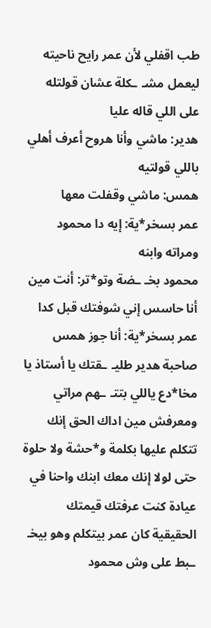طب اقفلي لأن عمر رايح ناحيته ليعمل مشـ ـكلة عشان قولتله على اللي قاله عليا
هدير: ماشي وأنا هروح أعرف أهلي باللي قولتيه
همس: ماشي وقفلت معها
عمر بسخر*ية: إيه دا محمود ومراته وابنه
محمود بخـ ـضة وتو*تر: أنت مين أنا حاسس إني شوفتك قبل كدا
عمر بسخر*ية: أنا جوز همس صاحبة هدير طليـ ـقتك يا أستاذ يا مخا*دع ياللي بتتـ ـهم مراتي ومعرفش مين اداك الحق إنك تتكلم عليها بكلمة و*حشة ولا حلوة حتى لولا إنك معك ابنك واحنا في عيادة كنت عرفتك قيمتك الحقيقية كان عمر بيتكلم وهو بيخـ ـبط على وش محمود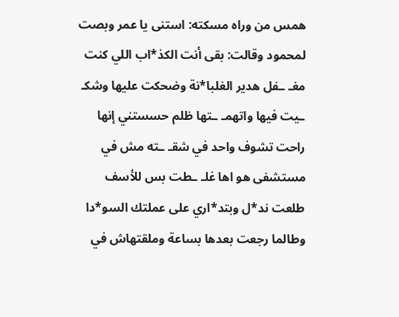همس من وراه مسكته: استنى يا عمر وبصت لمحمود وقالت: بقى أنت الكذ*اب اللي كنت مغـ ـفل هدير الغلبا*نة وضحكت عليها وشكـ ـيت فيها واتهمـ ـتها ظلم حسستني إنها راحت تشوف واحد في شقـ ـته مش في مستشفى هو اها غلـ ـطت بس للأسف طلعت ند*ل وبتد*اري على عملتك السو*دا وطالما رجعت بعدها بساعة وملقتهاش في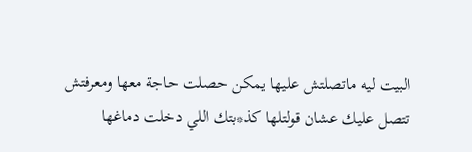البيت ليه ماتصلتش عليها يمكن حصلت حاجة معها ومعرفتش تتصل عليك عشان قولتلها كذ*بتك اللي دخلت دماغها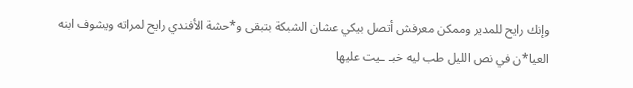وإنك رايح للمدير وممكن معرفش أتصل بيكي عشان الشبكة بتبقى و*حشة الأفندي رايح لمراته ويشوف ابنه العيا*ن في نص الليل طب ليه خبـ ـيت عليها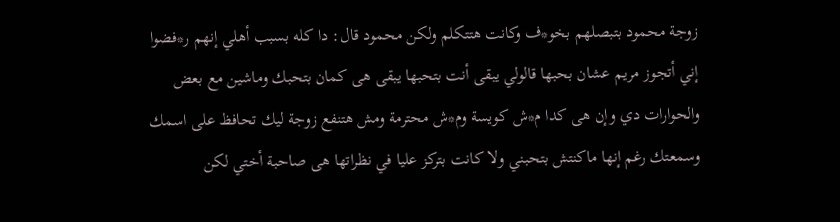زوجة محمود بتبصلهم بخو*ف وكانت هتتكلم ولكن محمود قال: دا كله بسبب أهلي إنهم ر*فضوا إني أتجوز مريم عشان بحبها قالولي يبقى أنت بتحبها يبقى هى كمان بتحبك وماشين مع بعض والحوارات دي وإن هى كدا م*ش كويسة وم*ش محترمة ومش هتنفع زوجة ليك تحافظ على اسمك وسمعتك رغم إنها ماكنتش بتحبني ولا كانت بتركز عليا في نظراتها هى صاحبة أختي لكن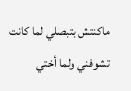ماكنتش بتبصلي لما كانت تشوفني ولما أختي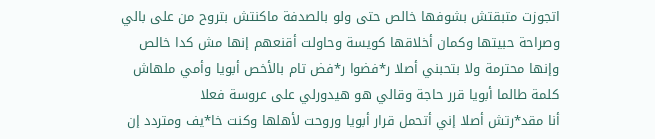اتجوزت متبقتش بشوفها خالص حتى ولو بالصدفة ماكنتش بتروح من على بالي وصراحة حبيتها وكمان أخلاقها كويسة وحاولت أقنعهم إنها مش كدا خالص وإنها محترمة ولا بتحبني أصلا ر*فضوا ر*فض تام بالأخص أبويا وأمي ملهاش كلمة طالما أبويا قرر حاجة وقالي هو هيدورلي على عروسة فعلا
أنا مقد*رتش أصلا إني أتحمل قرار أبويا وروحت لأهلها وكنت خا*يف ومتردد إن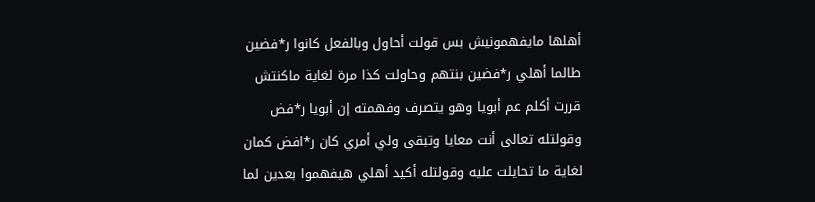أهلها مايفهمونيش بس قولت أحاول وبالفعل كانوا ر*فضين طالما أهلي ر*فضين بنتهم وحاولت كذا مرة لغاية ماكنتش قررت أكلم عم أبويا وهو يتصرف وفهمته إن أبويا ر*فض وقولتله تعالى أنت معايا وتبقى ولي أمري كان ر*افض كمان لغاية ما تحايلت عليه وقولتله أكيد أهلي هيفهموا بعدين لما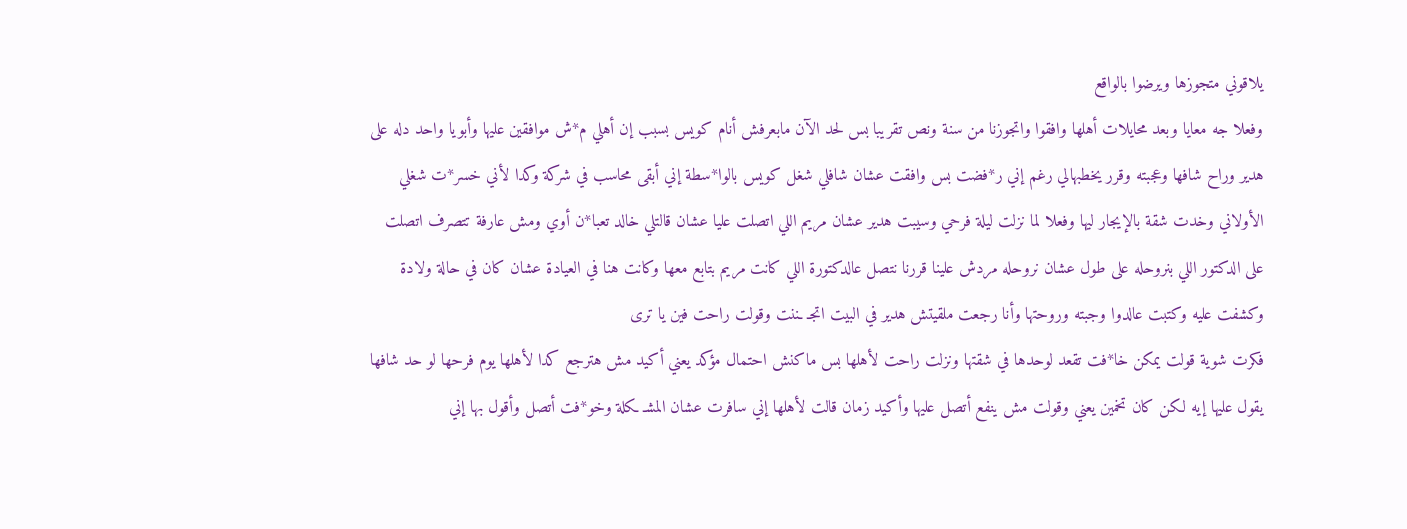يلاقوني متجوزها ويرضوا بالواقع
وفعلا جه معايا وبعد محايلات أهلها وافقوا واتجوزنا من سنة ونص تقريبا بس لحد الآن مابعرفش أنام كويس بسبب إن أهلي م*ش موافقين عليها وأبويا واحد دله على هدير وراح شافها وعجبته وقرر يخطبهالي رغم إني ر*فضت بس وافقت عشان شافلي شغل كويس بالوا*سطة إني أبقى محاسب في شركة وكدا لأني خسر*ت شغلي الأولاني وخدت شقة بالإيجار ليها وفعلا لما نزلت ليلة فرحي وسيبت هدير عشان مريم اللي اتصلت عليا عشان قالتلي خالد تعبا*ن أوي ومش عارفة تتصرف اتصلت على الدكتور اللي بنروحله على طول عشان نروحله مردش علينا قررنا نتصل عالدكتورة اللي كانت مريم بتابع معها وكانت هنا في العيادة عشان كان في حالة ولادة وكشفت عليه وكتبت عالدوا وجبته وروحتها وأنا رجعت ملقيتش هدير في البيت اتجـ ـننت وقولت راحت فين يا ترى
فكرت شوية قولت يمكن خا*فت تقعد لوحدها في شقتها ونزلت راحت لأهلها بس ماكنش احتمال مؤكد يعني أكيد مش هترجع كدا لأهلها يوم فرحها لو حد شافها يقول عليها إيه لكن كان تخمين يعني وقولت مش ينفع أتصل عليها وأكيد زمان قالت لأهلها إني سافرت عشان المشـ ـكلة وخو*فت أتصل وأقول بها إني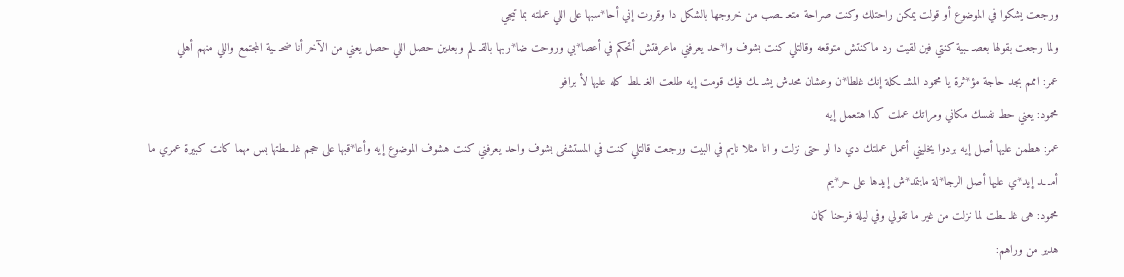ورجعت يشكوا في الموضوع أو قولت يمكن راحتلك وكنت صراحة متعـ ـصب من خروجها بالشكل دا وقررت إني أحا*سبها على اللي عملته بما تيجي
ولما رجعت بقولها بعصـ ـبية كنتي فين لقيت رد ماكنتش متوقعه وقالتلي كنت بشوف وا*حد يعرفني ماعرفتش أتحكم في أعصا*بي وروحت ضا*ربها بالقـ ـلم وبعدين حصل اللي حصل يعني من الآخر أنا ضحـ ـية المجتمع واللي منهم أهلي
عمر: اممم بجد حاجة مؤ*ثرة يا محمود المشـ ـكلة إنك غلطا*ن وعشان محدش يشـ ـك فيك قومت إيه طلعت الغـ ـلط كله عليها لأ برافو
محمود: يعني حط نفسك مكاني ومراتك عملت كدا هتعمل إيه
عمر: هطمن عليها أصل إيه بردوا يخليني أعمل عملتك دي دا لو حتى نزلت و انا مثلا نايم في البيت ورجعت قالتلي كنت في المستشفى بشوف واحد يعرفني كنت هشوف الموضوع إيه وأعا*قبها على حجم غلـ ـطتها بس مهما كانت كبيرة عمري ما أمـ ـد إيد*ي عليها أصل الرجا*لة مابتمد*ش إيدها على حر*يم
محمود: هى غلـ ـطت لما نزلت من غير ما تقولي وفي ليلة فرحنا كمان
هدير من وراهم: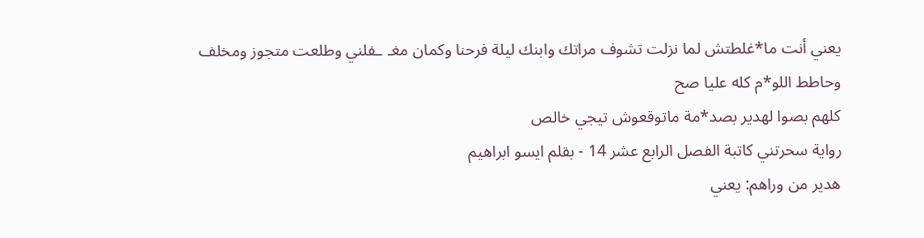يعني أنت ما*غلطتش لما نزلت تشوف مراتك وابنك ليلة فرحنا وكمان مغـ ـفلني وطلعت متجوز ومخلف وحاطط اللو*م كله عليا صح
كلهم بصوا لهدير بصد*مة ماتوقعوش تيجي خالص
رواية سحرتني كاتبة الفصل الرابع عشر 14 - بقلم ايسو ابراهيم
هدير من وراهم: يعني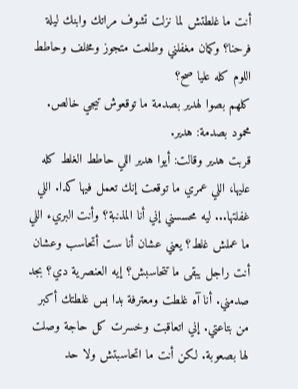أنت ما غلطتش لما نزلت تشوف مراتك وابنك ليلة فرحنا؟ وكمان مغفلني وطلعت متجوز ومخلف وحاطط اللوم كله عليا صح؟
كلهم بصوا لهدير بصدمة ما توقعوش تيجي خالص.
محمود بصدمة: هدير.
قربت هدير وقالت: أيوا هدير اللي حاطط الغلط كله عليها، اللي عمري ما توقعت إنك تعمل فيها كدا. اللي غفلتها... ليه محسسني إني أنا المذنبة؟ وأنت البريء اللي ما عملش غلط؟ يعني عشان أنا ست أتحاسب وعشان أنت راجل يبقى ما تتحاسبش؟ إيه العنصرية دي؟ بجد صدمني. أنا آه غلطت ومعترفة بدا بس غلطتك أكبر من بتاعتي. إني اتعاقبت وخسرت كل حاجة وصلت لها بصعوبة. لكن أنت ما اتحاسبتش ولا حد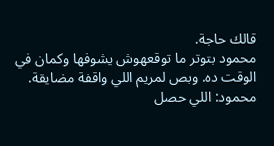قالك حاجة.
محمود بتوتر ما توقعهوش يشوفها وكمان في الوقت ده. وبص لمريم اللي واقفة مضايقة.
محمود: اللي حصل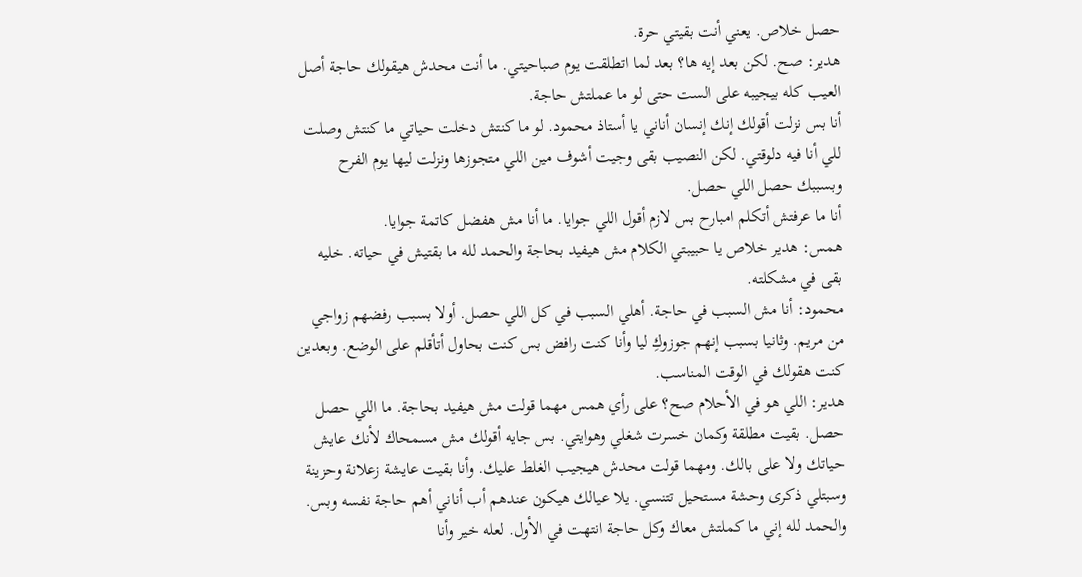حصل خلاص. يعني أنت بقيتي حرة.
هدير: صح. لكن بعد إيه ها؟ بعد لما اتطلقت يوم صباحيتي. ما أنت محدش هيقولك حاجة أصل العيب كله بيجيبه على الست حتى لو ما عملتش حاجة.
أنا بس نزلت أقولك إنك إنسان أناني يا أستاذ محمود. لو ما كنتش دخلت حياتي ما كنتش وصلت للي أنا فيه دلوقتي. لكن النصيب بقى وجيت أشوف مين اللي متجوزها ونزلت ليها يوم الفرح وبسببك حصل اللي حصل.
أنا ما عرفتش أتكلم امبارح بس لازم أقول اللي جوايا. ما أنا مش هفضل كاتمة جوايا.
همس: هدير خلاص يا حبيبتي الكلام مش هيفيد بحاجة والحمد لله ما بقتيش في حياته. خليه بقى في مشكلته.
محمود: أنا مش السبب في حاجة. أهلي السبب في كل اللي حصل. أولا بسبب رفضهم زواجي من مريم. وثانيا بسبب إنهم جوزوكِ ليا وأنا كنت رافض بس كنت بحاول أتأقلم على الوضع. وبعدين كنت هقولك في الوقت المناسب.
هدير: اللي هو في الأحلام صح؟ على رأي همس مهما قولت مش هيفيد بحاجة. ما اللي حصل حصل. بقيت مطلقة وكمان خسرت شغلي وهوايتي. بس جايه أقولك مش مسمحاك لأنك عايش حياتك ولا على بالك. ومهما قولت محدش هيجيب الغلط عليك. وأنا بقيت عايشة زعلانة وحزينة وسبتلي ذكرى وحشة مستحيل تتنسي. يلا عيالك هيكون عندهم أب أناني أهم حاجة نفسه وبس. والحمد لله إني ما كملتش معاك وكل حاجة انتهت في الأول. لعله خير وأنا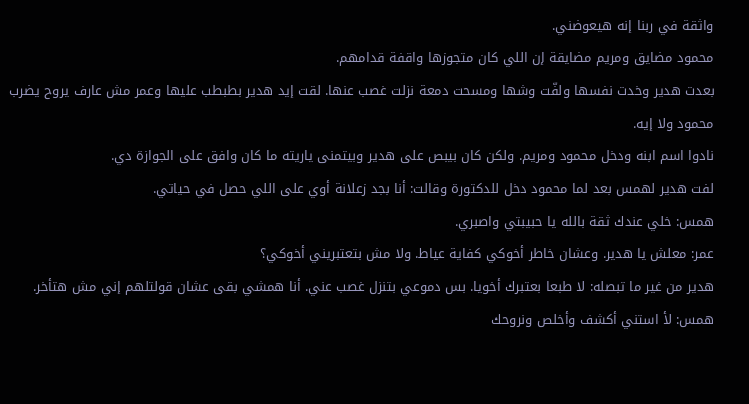واثقة في ربنا إنه هيعوضني.
محمود مضايق ومريم مضايقة إن اللي كان متجوزها واقفة قدامهم.
بعدت هدير وخدت نفسها ولفّت وشها ومسحت دمعة نزلت غصب عنها. لقت إيد هدير بطبطب عليها وعمر مش عارف يروح يضرب محمود ولا إيه.
نادوا اسم ابنه ودخل محمود ومريم. ولكن كان بيبص على هدير وبيتمنى ياريته ما كان وافق على الجوازة دي.
لفت هدير لهمس بعد لما محمود دخل للدكتورة وقالت: أنا بجد زعلانة أوي على اللي حصل في حياتي.
همس: خلي عندك ثقة بالله يا حبيبتي واصبري.
عمر: معلش يا هدير. وعشان خاطر أخوكي كفاية عياط. ولا مش بتعتبريني أخوكي؟
هدير من غير ما تبصله: لا طبعا بعتبرك أخويا. بس دموعي بتنزل غصب عني. أنا همشي بقى عشان قولتلهم إني مش هتأخر.
همس: لأ استني أكشف وأخلص ونروحك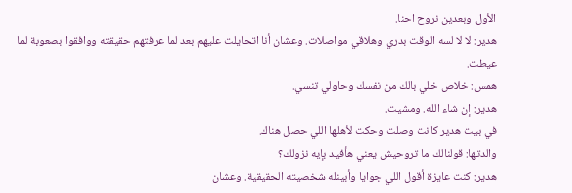الأول وبعدين نروح احنا.
هدير: لا لا لسه الوقت بدري وهلاقي مواصلات. وعشان أنا اتحايلت عليهم بعد لما عرفتهم حقيقته ووافقوا بصعوبة لما عيطت.
همس: خلاص خلي بالك من نفسك وحاولي تنسي.
هدير: إن شاء الله. ومشيت.
في بيت هدير كانت وصلت وحكت لأهلها اللي حصل هناك.
والدتها: قولنالك ما تروحيش يعني هأفيد بإيه نزولك؟
هدير: كنت عايزة أقول اللي جوايا وأبينله شخصيته الحقيقية. وعشان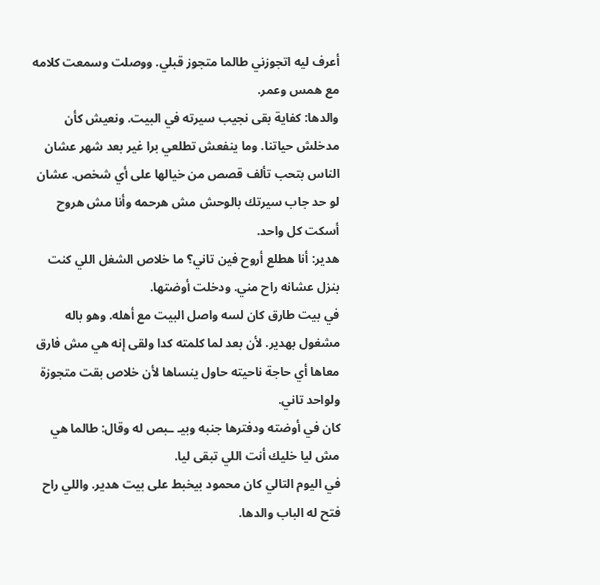أعرف ليه اتجوزني طالما متجوز قبلي. ووصلت وسمعت كلامه مع همس وعمر.
والدها: كفاية بقى نجيب سيرته في البيت. ونعيش كأن مدخلش حياتنا. وما ينفعش تطلعي برا غير بعد شهر عشان الناس بتحب تألف قصص من خيالها على أي شخص. عشان لو حد جاب سيرتك بالوحش مش هرحمه وأنا مش هروح أسكت كل واحد.
هدير: أنا هطلع أروح فين تاني؟ ما خلاص الشغل اللي كنت بنزل عشانه راح مني. ودخلت أوضتها.
في بيت طارق كان لسه واصل البيت مع أهله. وهو باله مشغول بهدير. لأن بعد لما كلمته كدا ولقى إنه هي مش فارق معاها أي حاجة ناحيته حاول ينساها لأن خلاص بقت متجوزة ولواحد تاني.
كان في أوضته ودفترها جنبه وبيـ ـبص له وقال: طالما هي مش ليا خليك أنت اللي تبقى ليا.
في اليوم التالي كان محمود بيخبط على بيت هدير. واللي راح فتح له الباب والدها.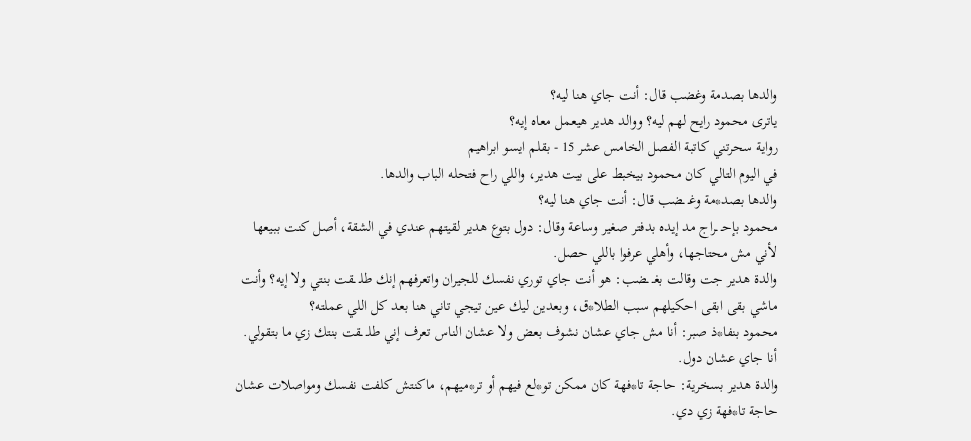والدها بصدمة وغضب قال: أنت جاي هنا ليه؟
ياترى محمود رايح لهم ليه؟ ووالد هدير هيعمل معاه إيه؟
رواية سحرتني كاتبة الفصل الخامس عشر 15 - بقلم ايسو ابراهيم
في اليوم التالي كان محمود بيخبط على بيت هدير، واللي راح فتحله الباب والدها.
والدها بصد*مة وغـ ـضب قال: أنت جاي هنا ليه؟
محمود بإحـ ـراج مد إيده بدفتر صغير وساعة وقال: دول بتوع هدير لقيتهم عندي في الشقة، أصل كنت ببيعها لأني مش محتاجها، وأهلي عرفوا باللي حصل.
والدة هدير جت وقالت بغـ ـضب: هو أنت جاي توري نفسك للجيران واتعرفهم إنك طلـ ـقت بنتي ولا إيه؟ وأنت ماشي بقى ابقى احكيلهم سبب الطلا*ق، وبعدين ليك عين تيجي تاني هنا بعد كل اللي عملته؟
محمود بنفا*ذ صبر: أنا مش جاي عشان نشوف بعض ولا عشان الناس تعرف إني طلـ ـقت بنتك زي ما بتقولي. أنا جاي عشان دول.
والدة هدير بسخرية: حاجة تا*فهة كان ممكن تو*لع فيهم أو تر*ميهم، ماكنتش كلفت نفسك ومواصلات عشان حاجة تا*فهة زي دي.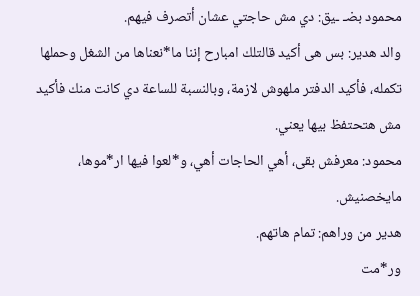محمود بضـ ـيق: دي مش حاجتي عشان أتصرف فيهم.
والد هدير: بس هى أكيد قالتلك امبارح إننا ما*نعناها من الشغل وحملها تكمله، فأكيد الدفتر ملهوش لازمة، وبالنسبة للساعة دي كانت منك فأكيد مش هتحتفظ بيها يعني.
محمود: معرفش بقى، أهي الحاجات أهي، و*لعوا فيها ار*موها، مايخصنيش.
هدير من وراهم: تمام هاتهم.
ور*مت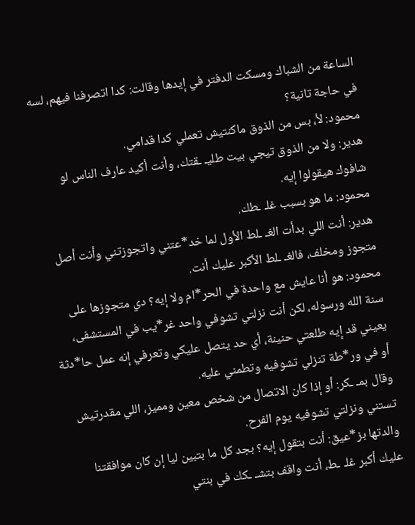الساعة من الشباك ومسكت الدفتر في إيدها وقالت: كدا اتصرفنا فيهم، لسه في حاجة تانية؟
محمود: لأ، بس من الذوق ماكنتيش تعملي كدا قدامي.
هدير: ولا من الذوق تيجي بيت طليـ ـقتك، وأنت أكيد عارف الناس لو شافوك هيقولوا إيه.
محمود: ما هو بسبب غلـ ـطك.
هدير: أنت اللي بدأت الغـ ـلط الأول لما خد*عتني واتجوزتني وأنت أصل متجوز ومخلف، فالغـ ـلط الأكبر عليك أنت.
محمود: هو أنا عايش مع واحدة في الحر*ام ولا إيه؟ دي متجوزها على سنة الله ورسوله، لكن أنت نزلتي تشوفي واحد غر*يب في المستشفى، يعيني قد إيه طلعتي حنينة، أي حد يتصل عليكي وتعرفي إنه عمل حا*دثة أو في ور*طة تنزلي تشوفيه وتطمني عليه.
وقال بمـ ـكر: أو إذا كان الاتصال من شخص معين ومميز، اللي مقدرتيش تستني ونزلتي تشوفيه يوم الفرح.
والدتها بز*عيق: أنت بتقول إيه؟ بجد كل ما بتبين ليا إن كان موافقتنا عليك أكبر غلـ ـط، أنت واقف بتشـ ـكك في بنتي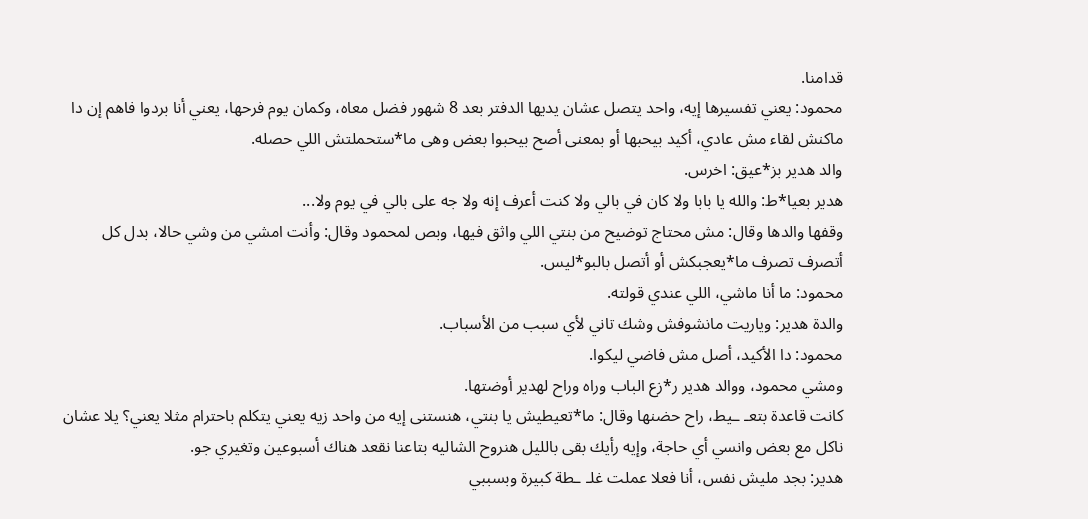قدامنا.
محمود: يعني تفسيرها إيه، واحد يتصل عشان يديها الدفتر بعد 8 شهور فضل معاه، وكمان يوم فرحها، يعني أنا بردوا فاهم إن دا ماكنش لقاء مش عادي، أكيد بيحبها أو بمعنى أصح بيحبوا بعض وهى ما*ستحملتش اللي حصله.
والد هدير بز*عيق: اخرس.
هدير بعيا*ط: والله يا بابا ولا كان في بالي ولا كنت أعرف إنه ولا جه على بالي في يوم ولا...
وقفها والدها وقال: مش محتاج توضيح من بنتي اللي واثق فيها، وبص لمحمود وقال: وأنت امشي من وشي حالا، بدل كل أتصرف تصرف ما*يعجبكش أو أتصل بالبو*ليس.
محمود: ما أنا ماشي، اللي عندي قولته.
والدة هدير: وياريت مانشوفش وشك تاني لأي سبب من الأسباب.
محمود: دا الأكيد، أصل مش فاضي ليكوا.
ومشي محمود، ووالد هدير ر*زع الباب وراه وراح لهدير أوضتها.
كانت قاعدة بتعـ ـيط، راح حضنها وقال: ما*تعيطيش يا بنتي، هنستنى إيه من واحد زيه يعني يتكلم باحترام مثلا يعني؟ يلا عشان ناكل مع بعض وانسي أي حاجة، وإيه رأيك بقى بالليل هنروح الشاليه بتاعنا نقعد هناك أسبوعين وتغيري جو.
هدير: بجد مليش نفس، أنا فعلا عملت غلـ ـطة كبيرة وبسببي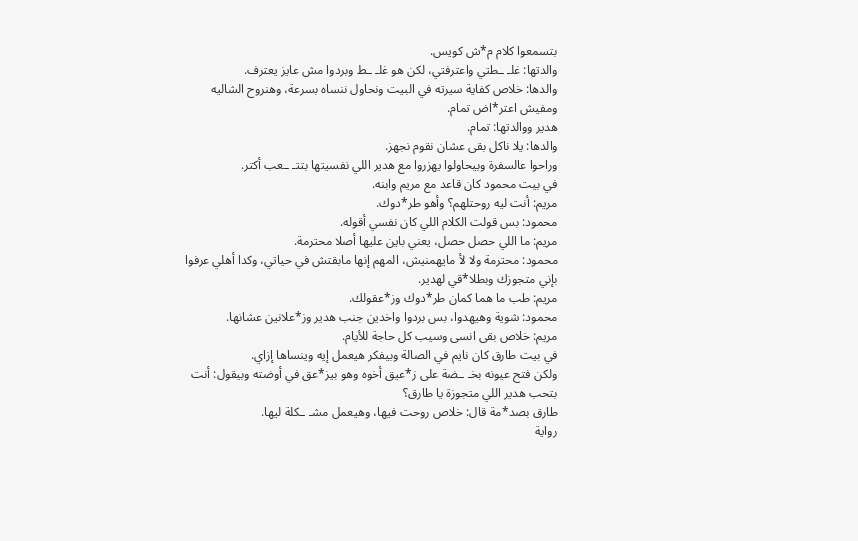بتسمعوا كلام م*ش كويس.
والدتها: غلـ ـطتي واعترفتي، لكن هو غلـ ـط وبردوا مش عايز يعترف.
والدها: خلاص كفاية سيرته في البيت ونحاول ننساه بسرعة، وهنروح الشاليه ومفيش اعتر*اض تمام.
هدير ووالدتها: تمام.
والدها: يلا ناكل بقى عشان نقوم نجهز.
وراحوا عالسفرة وبيحاولوا يهزروا مع هدير اللي نفسيتها بتتـ ـعب أكتر.
في بيت محمود كان قاعد مع مريم وابنه.
مريم: أنت ليه روحتلهم؟ وأهو طر*دوك.
محمود: بس قولت الكلام اللي كان نفسي أقوله.
مريم: ما اللي حصل حصل، يعني باين عليها أصلا محترمة.
محمود: محترمة ولا لأ مايهمنيش، المهم إنها مابقتش في حياتي، وكدا أهلي عرفوا بإني متجوزك وبطلا*قي لهدير.
مريم: طب ما هما كمان طر*دوك وز*عقولك.
محمود: شوية وهيهدوا، بس بردوا واخدين جنب هدير وز*علانين عشانها.
مريم: خلاص بقى انسى وسيب كل حاجة للأيام.
في بيت طارق كان نايم في الصالة وبيفكر هيعمل إيه وينساها إزاي.
ولكن فتح عيونه بخـ ـضة على ز*عيق أخوه وهو بيز*عق في أوضته وبيقول: أنت بتحب هدير اللي متجوزة يا طارق؟
طارق بصد*مة قال: خلاص روحت فيها، وهيعمل مشـ ـكلة ليها.
رواية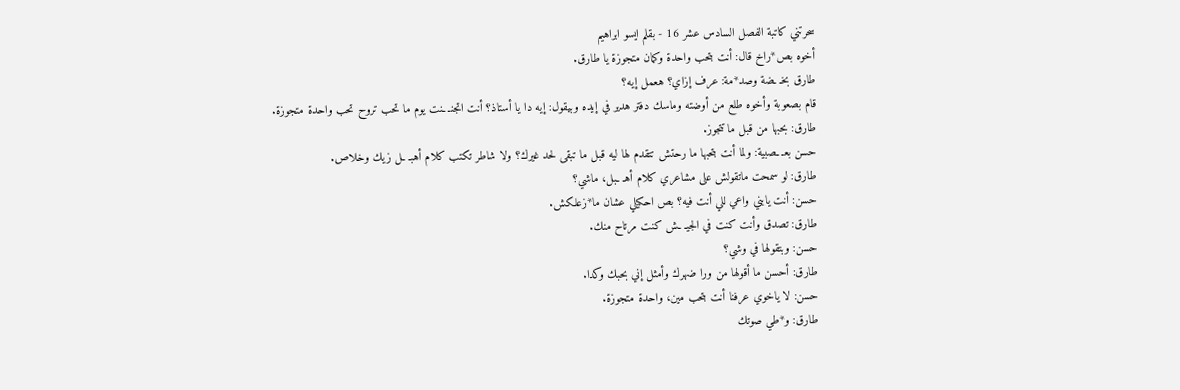سحرتني كاتبة الفصل السادس عشر 16 - بقلم ايسو ابراهيم
أخوه بص*راخ قال: أنت بتحب واحدة وكمان متجوزة يا طارق.
طارق بخـ ـضة وصد*مة: عرف إزاي؟ هعمل إيه؟
قام بصعوبة وأخوه طلع من أوضته وماسك دفتر هدير في إيده وبيقول: إيه دا يا أستاذ؟ أنت اتجنـ ـنت يوم ما تحب تروح تحب واحدة متجوزة.
طارق: بحبها من قبل ما تتجوز.
حسن بعـ ـصبية: ولما أنت بتحبها ما رحتش تتقدم لها ليه قبل ما تبقى لحد غيرك؟ ولا شاطر تكتب كلام أهبـ ـل زيك وخلاص.
طارق: لو سمحت ماتقولش على مشاعري كلام أهـ ـبل، ماشي؟
حسن: أنت يابني واعي للي أنت فيه؟ بص احكيلي عشان ما*زعلكش.
طارق: تصدق وأنت كنت في الجيـ ـش كنت مرتاح منك.
حسن: وبتقولها في وشي؟
طارق: أحسن ما أقولها من ورا ضهرك وأمثل إني بحبك وكدا.
حسن: لا ياخوي عرفنا أنت بتحب مين، واحدة متجوزة.
طارق: و*طي صوتك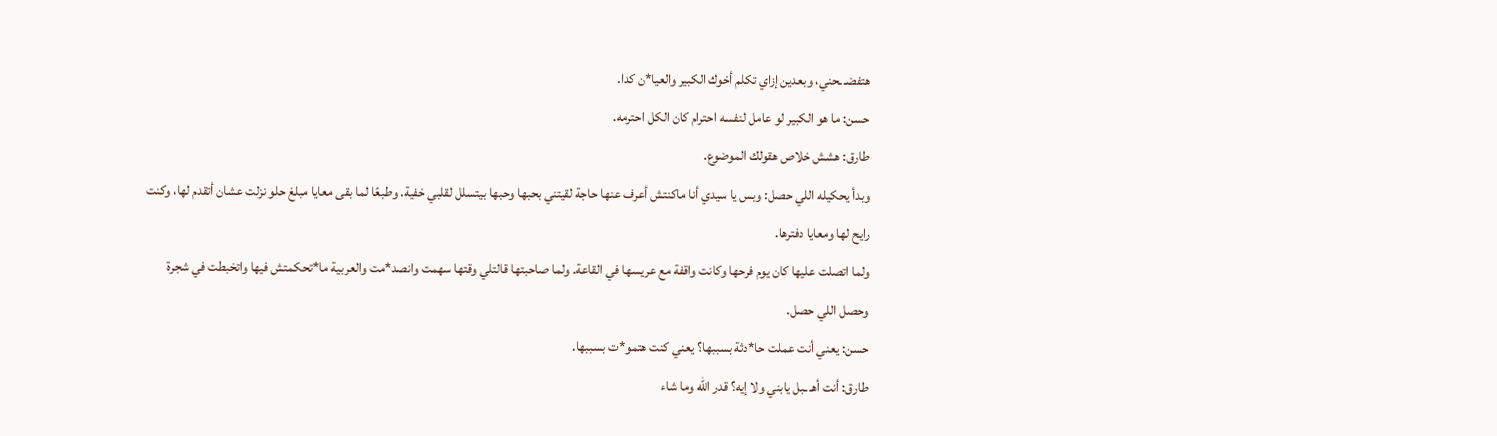هتفضـ ـحني، وبعدين إزاي تكلم أخوك الكبير والعيا*ن كدا.
حسن: ما هو الكبير لو عامل لنفسه احترام كان الكل احترمه.
طارق: هشش خلاص هقولك الموضوع.
وبدأ يحكيله اللي حصل: وبس يا سيدي أنا ماكنتش أعرف عنها حاجة لقيتني بحبها وحبها بيتسلل لقلبي خفية. وطبعًا لما بقى معايا مبلغ حلو نزلت عشان أتقدم لها، وكنت رايح لها ومعايا دفترها.
ولما اتصلت عليها كان يوم فرحها وكانت واقفة مع عريسها في القاعة. ولما صاحبتها قالتلي وقتها سهمت وانصد*مت والعربية ما*تحكمتش فيها واتخبطت في شجرة وحصل اللي حصل.
حسن: يعني أنت عملت حا*دثة بسببها؟ يعني كنت هتمو*ت بسببها.
طارق: أنت أهـ ـبل يابني ولا إيه؟ قدر الله وما شاء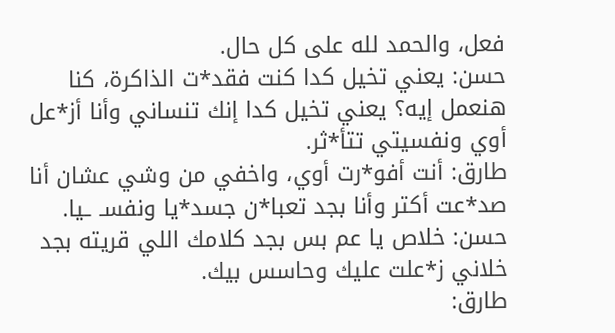فعل، والحمد لله على كل حال.
حسن: يعني تخيل كدا كنت فقد*ت الذاكرة، كنا هنعمل إيه؟ يعني تخيل كدا إنك تنساني وأنا أز*عل أوي ونفسيتي تتأ*ثر.
طارق: أنت أفو*رت أوي، واخفي من وشي عشان أنا صد*عت أكتر وأنا بجد تعبا*ن جسد*يا ونفسـ ـيا.
حسن: خلاص يا عم بس بجد كلامك اللي قريته بجد خلاني ز*علت عليك وحاسس بيك.
طارق: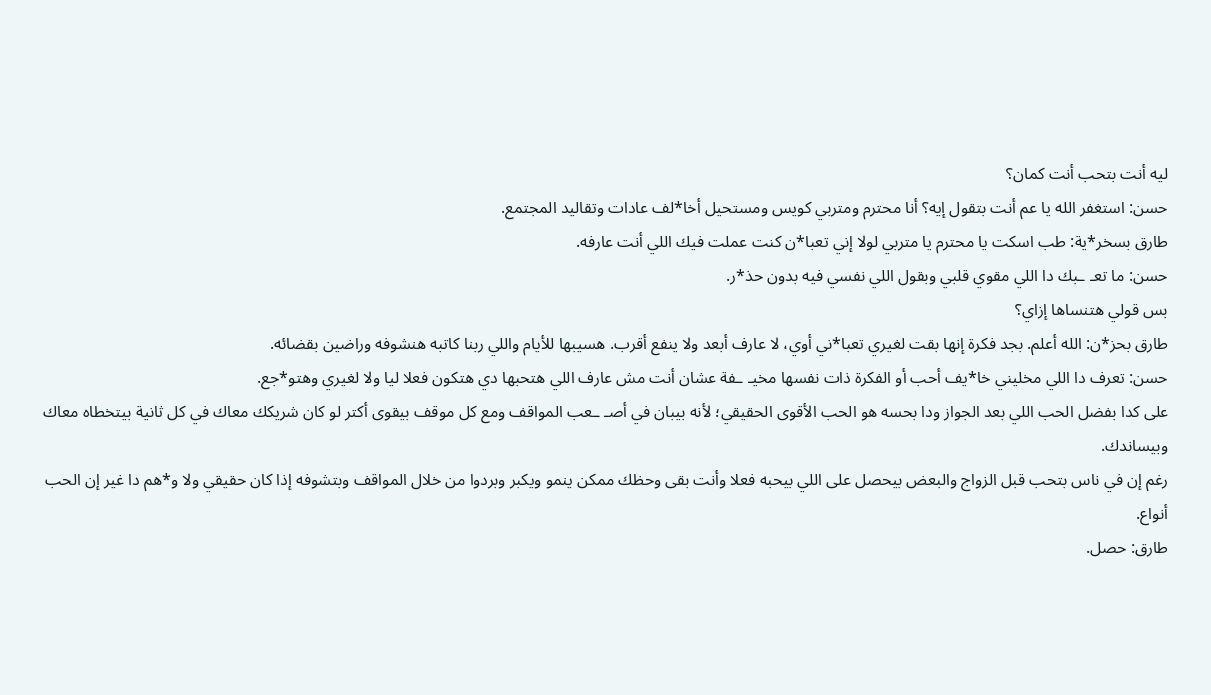ليه أنت بتحب أنت كمان؟
حسن: استغفر الله يا عم أنت بتقول إيه؟ أنا محترم ومتربي كويس ومستحيل أخا*لف عادات وتقاليد المجتمع.
طارق بسخر*ية: طب اسكت يا محترم يا متربي لولا إني تعبا*ن كنت عملت فيك اللي أنت عارفه.
حسن: ما تعـ ـبك دا اللي مقوي قلبي وبقول اللي نفسي فيه بدون حذ*ر.
بس قولي هتنساها إزاي؟
طارق بحز*ن: الله أعلم. بجد فكرة إنها بقت لغيري تعبا*ني أوي، لا عارف أبعد ولا ينفع أقرب. هسيبها للأيام واللي ربنا كاتبه هنشوفه وراضين بقضائه.
حسن: تعرف دا اللي مخليني خا*يف أحب أو الفكرة ذات نفسها مخيـ ـفة عشان أنت مش عارف اللي هتحبها دي هتكون فعلا ليا ولا لغيري وهتو*جع.
على كدا بفضل الحب اللي بعد الجواز ودا بحسه هو الحب الأقوى الحقيقي؛ لأنه بيبان في أصـ ـعب المواقف ومع كل موقف بيقوى أكتر لو كان شريكك معاك في كل ثانية بيتخطاه معاك وبيساندك.
رغم إن في ناس بتحب قبل الزواج والبعض بيحصل على اللي بيحبه فعلا وأنت بقى وحظك ممكن ينمو ويكبر وبردوا من خلال المواقف وبتشوفه إذا كان حقيقي ولا و*هم دا غير إن الحب أنواع.
طارق: حصل.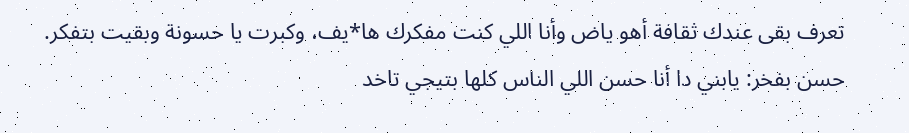تعرف بقى عندك ثقافة أهو ياض وأنا اللي كنت مفكرك ها*يف، وكبرت يا حسونة وبقيت بتفكر.
حسن بفخر: يابني دا أنا حسن اللي الناس كلها بتيجي تاخد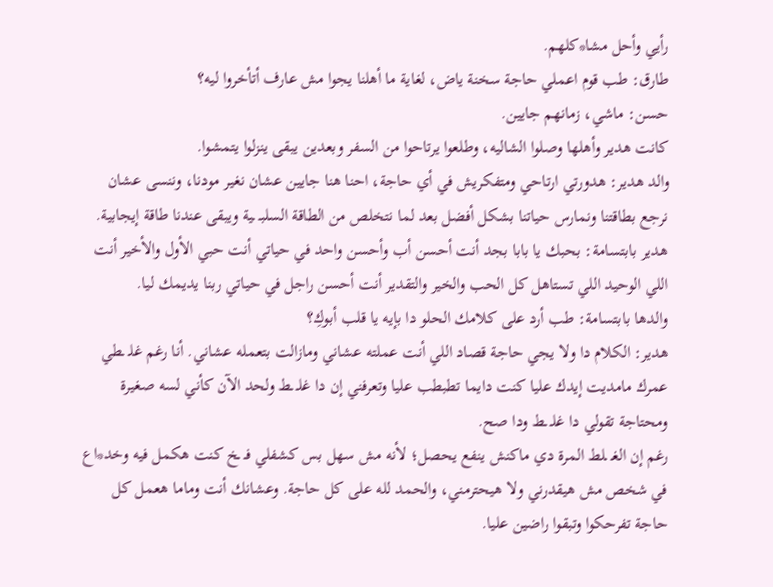رأيي وأحل مشا*كلهم.
طارق: طب قوم اعملي حاجة سخنة ياض، لغاية ما أهلنا يجوا مش عارف أتأخروا ليه؟
حسن: ماشي، زمانهم جايين.
كانت هدير وأهلها وصلوا الشاليه، وطلعوا يرتاحوا من السفر وبعدين يبقى ينزلوا يتمشوا.
والد هدير: هدورتي ارتاحي ومتفكريش في أي حاجة، احنا هنا جايين عشان نغير مودنا، وننسى عشان نرجع بطاقتنا ونمارس حياتنا بشكل أفضل بعد لما نتخلص من الطاقة السلبـ ـية ويبقى عندنا طاقة إيجابية.
هدير بابتسامة: بحبك يا بابا بجد أنت أحسن أب وأحسن واحد في حياتي أنت حبي الأول والأخير أنت اللي الوحيد اللي تستاهل كل الحب والخير والتقدير أنت أحسن راجل في حياتي ربنا يديمك ليا.
والدها بابتسامة: طب أرد على كلامك الحلو دا بإيه يا قلب أبوكِ؟
هدير: الكلام دا ولا يجي حاجة قصاد اللي أنت عملته عشاني ومازالت بتعمله عشاني. أنا رغم غلـ ـطي عمرك مامديت إيدك عليا كنت دايما تطبطب عليا وتعرفني إن دا غلـ ـط ولحد الآن كأني لسه صغيرة ومحتاجة تقولي دا غلـ ـط ودا صح.
رغم إن الغـ ـلط المرة دي ماكنش ينفع يحصل؛ لأنه مش سهل بس كشفلي فـ ـخ كنت هكمل فيه وخد*اع في شخص مش هيقدرني ولا هيحترمني، والحمد لله على كل حاجة. وعشانك أنت وماما هعمل كل حاجة تفرحكوا وتبقوا راضين عليا.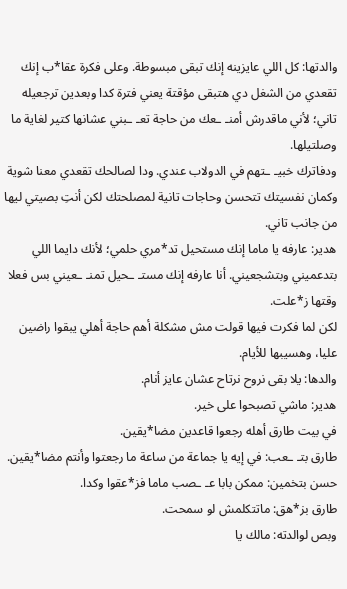والدتها: كل اللي عايزينه إنك تبقى مبسوطة. وعلى فكرة عقا*ب إنك تقعدي من الشغل دي هتبقى مؤقتة يعني فترة كدا وبعدين ترجعيله تاني؛ لأني ماقدرش أمنـ ـعك من حاجة تعـ ـبني عشانها كتير لغاية ما وصلتيلها.
ودفاترك خبيـ ـتهم في الدولاب عندي. ودا لصالحك تقعدي معنا شوية وكمان نفسيتك تتحسن وحاجات تانية لمصلحتك لكن أنتِ بصيتي ليها من جانب تاني.
هدير: عارفه يا ماما إنك مستحيل تد*مري حلمي؛ لأنك دايما اللي بتدعميني وبتشجعيني. أنا عارفه إنك مستـ ـحيل تمنـ ـعيني بس فعلا وقتها ز*علت.
لكن لما فكرت فيها قولت مش مشكلة أهم حاجة أهلي يبقوا راضين عليا، وهسيبها للأيام.
والدها: يلا بقى نروح نرتاح عشان عايز أنام.
هدير: ماشي تصبحوا على خير.
في بيت طارق أهله رجعوا قاعدين مضا*يقين.
طارق بتـ ـعب: في إيه يا جماعة من ساعة ما رجعتوا وأنتم مضا*يقين.
حسن بتخمين: ممكن بابا عـ ـصب ماما فز*عقوا وكدا.
طارق بز*هق: ماتتكلمش لو سمحت.
وبص لوالدته: مالك يا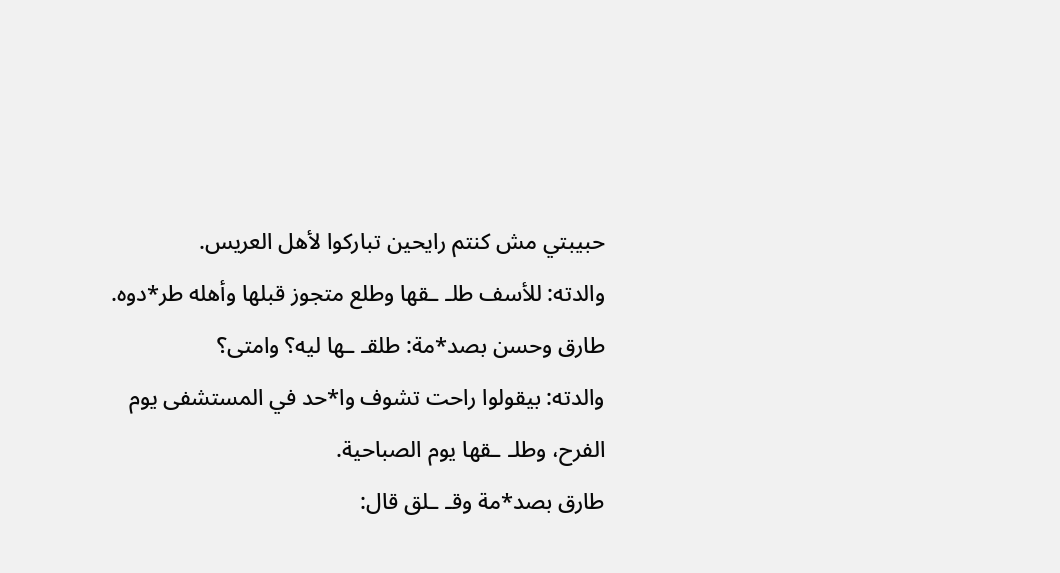حبيبتي مش كنتم رايحين تباركوا لأهل العريس.
والدته: للأسف طلـ ـقها وطلع متجوز قبلها وأهله طر*دوه.
طارق وحسن بصد*مة: طلقـ ـها ليه؟ وامتى؟
والدته: بيقولوا راحت تشوف وا*حد في المستشفى يوم الفرح، وطلـ ـقها يوم الصباحية.
طارق بصد*مة وقـ ـلق قال: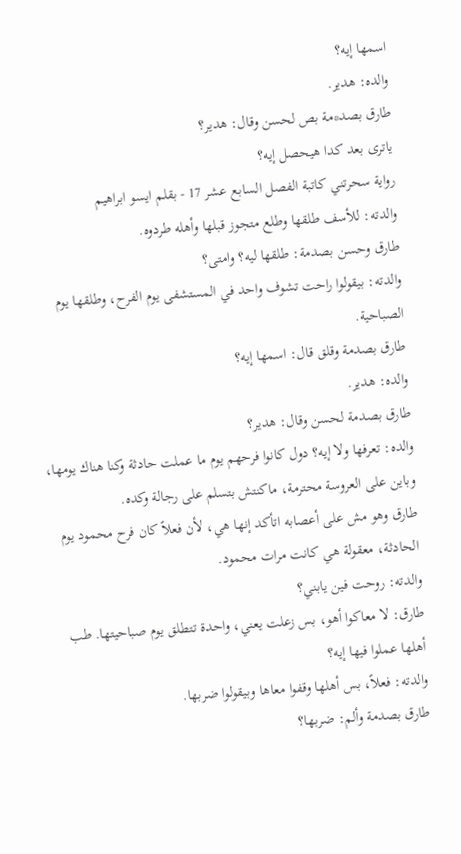اسمها إيه؟
والده: هدير.
طارق بصد*مة بص لحسن وقال: هدير؟
ياترى بعد كدا هيحصل إيه؟
رواية سحرتني كاتبة الفصل السابع عشر 17 - بقلم ايسو ابراهيم
والدته: للأسف طلقها وطلع متجوز قبلها وأهله طردوه.
طارق وحسن بصدمة: طلقها ليه؟ وامتى؟
والدته: بيقولوا راحت تشوف واحد في المستشفى يوم الفرح، وطلقها يوم الصباحية.
طارق بصدمة وقلق قال: اسمها إيه؟
والده: هدير.
طارق بصدمة لحسن وقال: هدير؟
والده: تعرفها ولا إيه؟ دول كانوا فرحهم يوم ما عملت حادثة وكنا هناك يومها، وباين على العروسة محترمة، ماكنتش بتسلم على رجالة وكده.
طارق وهو مش على أعصابه اتأكد إنها هي، لأن فعلاً كان فرح محمود يوم الحادثة، معقولة هي كانت مرات محمود.
والدته: روحت فين يابني؟
طارق: لا معاكوا أهو، بس زعلت يعني، واحدة تتطلق يوم صباحيتها. طب أهلها عملوا فيها إيه؟
والدته: فعلاً، بس أهلها وقفوا معاها وبيقولوا ضربها.
طارق بصدمة وألم: ضربها؟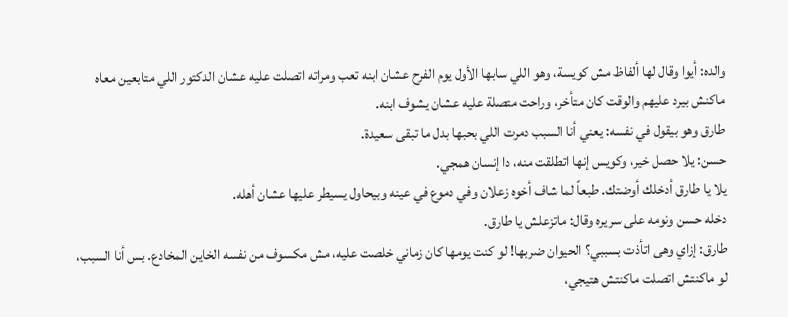والده: أيوا وقال لها ألفاظ مش كويسة، وهو اللي سابها الأول يوم الفرح عشان ابنه تعب ومراته اتصلت عليه عشان الدكتور اللي متابعين معاه ماكنش بيرد عليهم والوقت كان متأخر، وراحت متصلة عليه عشان يشوف ابنه.
طارق وهو بيقول في نفسه: يعني أنا السبب دمرت اللي بحبها بدل ما تبقى سعيدة.
حسن: يلا حصل خير، وكويس إنها اتطلقت منه، دا إنسان همجي.
يلا يا طارق أدخلك أوضتك. طبعاً لما شاف أخوه زعلان وفي دموع في عينه وبيحاول يسيطر عليها عشان أهله.
دخله حسن ونومه على سريره وقال: ماتزعلش يا طارق.
طارق: إزاي وهى اتأذت بسببي؟ الحيوان ضربها! لو كنت يومها كان زماني خلصت عليه، مش مكسوف من نفسه الخاين المخادع. بس أنا السبب، لو ماكنتش اتصلت ماكنتش هتيجي،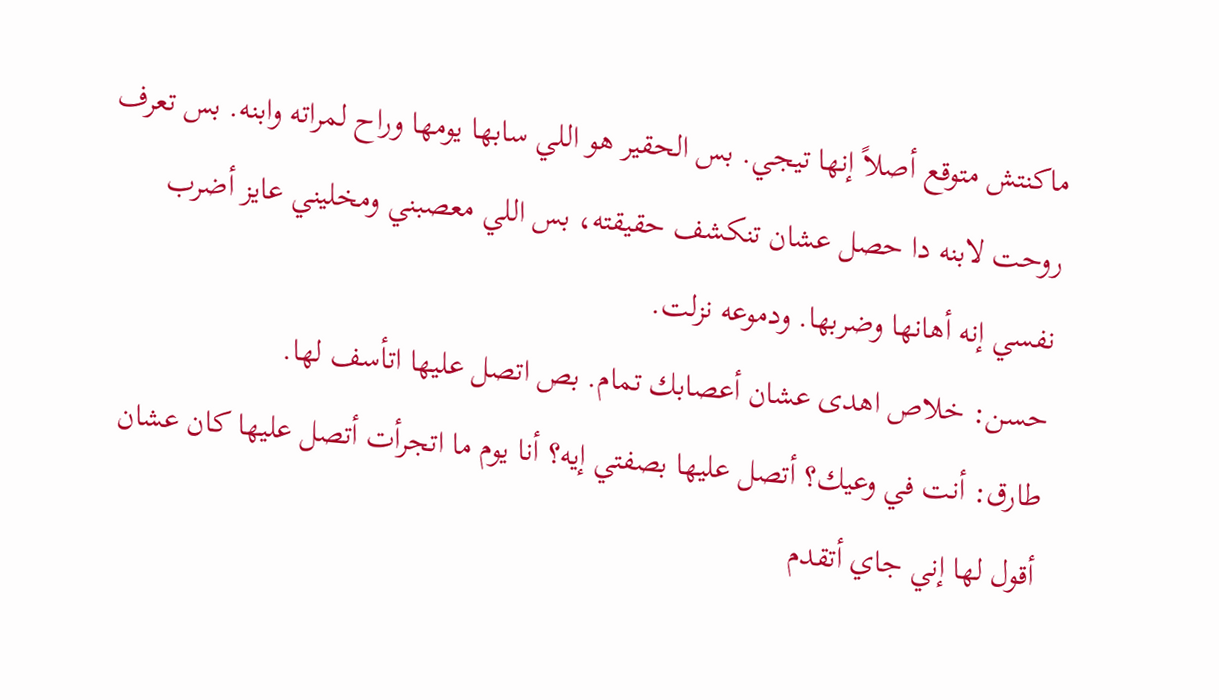ماكنتش متوقع أصلاً إنها تيجي. بس الحقير هو اللي سابها يومها وراح لمراته وابنه. بس تعرف روحت لابنه دا حصل عشان تنكشف حقيقته، بس اللي معصبني ومخليني عايز أضرب نفسي إنه أهانها وضربها. ودموعه نزلت.
حسن: خلاص اهدى عشان أعصابك تمام. بص اتصل عليها اتأسف لها.
طارق: أنت في وعيك؟ أتصل عليها بصفتي إيه؟ أنا يوم ما اتجرأت أتصل عليها كان عشان أقول لها إني جاي أتقدم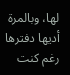لها، وبالمرة أديها دفترها رغم كنت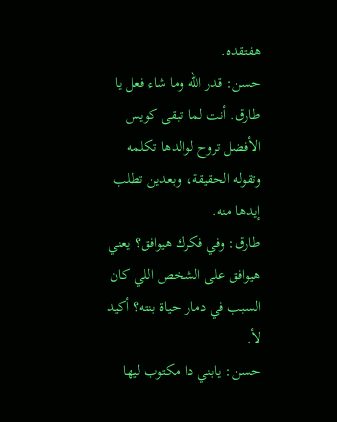هفتقده.
حسن: قدر الله وما شاء فعل يا طارق. أنت لما تبقى كويس الأفضل تروح لوالدها تكلمه وتقوله الحقيقة، وبعدين تطلب إيدها منه.
طارق: وفي فكرك هيوافق؟ يعني هيوافق على الشخص اللي كان السبب في دمار حياة بنته؟ أكيد لأ.
حسن: يابني دا مكتوب ليها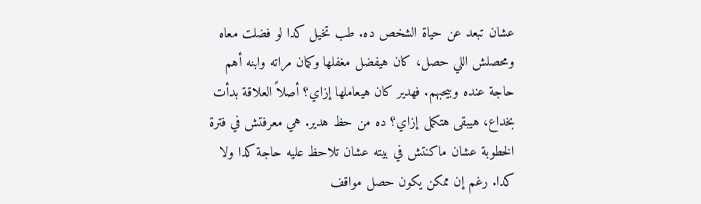عشان تبعد عن حياة الشخص ده. طب تخيل كدا لو فضلت معاه ومحصلش اللي حصل، كان هيفضل مغفلها وكمان مراته وابنه أهم حاجة عنده وبيحبهم. فهدير كان هيعاملها إزاي؟ أصلاً العلاقة بدأت بخداع، هيبقى هتكمل إزاي؟ ده من حظ هدير. هي معرفتش في فترة الخطوبة عشان ماكنتش في بيته عشان تلاحظ عليه حاجة كدا ولا كدا. رغم إن ممكن يكون حصل مواقف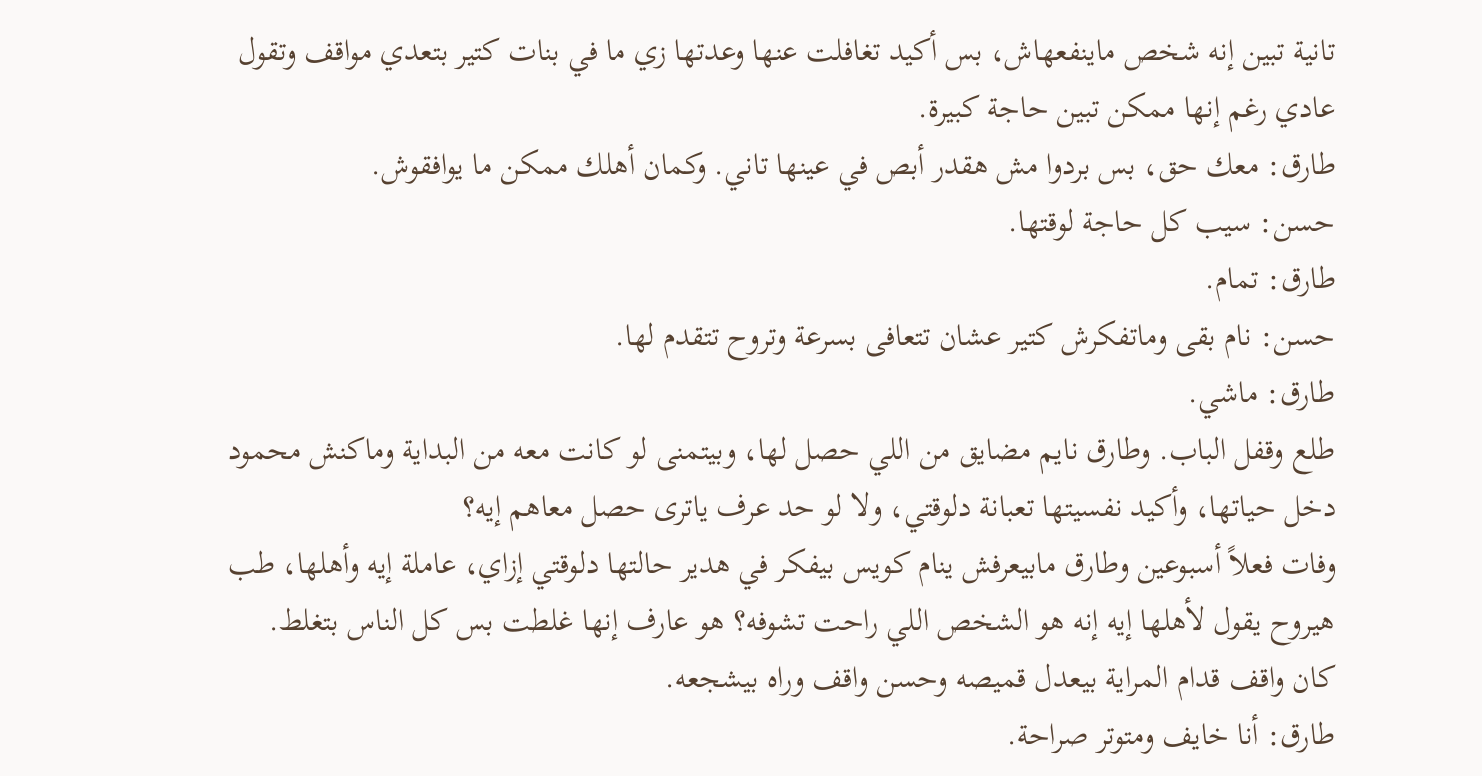تانية تبين إنه شخص ماينفعهاش، بس أكيد تغافلت عنها وعدتها زي ما في بنات كتير بتعدي مواقف وتقول عادي رغم إنها ممكن تبين حاجة كبيرة.
طارق: معك حق، بس بردوا مش هقدر أبص في عينها تاني. وكمان أهلك ممكن ما يوافقوش.
حسن: سيب كل حاجة لوقتها.
طارق: تمام.
حسن: نام بقى وماتفكرش كتير عشان تتعافى بسرعة وتروح تتقدم لها.
طارق: ماشي.
طلع وقفل الباب. وطارق نايم مضايق من اللي حصل لها، وبيتمنى لو كانت معه من البداية وماكنش محمود دخل حياتها، وأكيد نفسيتها تعبانة دلوقتي، ولا لو حد عرف ياترى حصل معاهم إيه؟
وفات فعلاً أسبوعين وطارق مابيعرفش ينام كويس بيفكر في هدير حالتها دلوقتي إزاي، عاملة إيه وأهلها، طب هيروح يقول لأهلها إيه إنه هو الشخص اللي راحت تشوفه؟ هو عارف إنها غلطت بس كل الناس بتغلط.
كان واقف قدام المراية بيعدل قميصه وحسن واقف وراه بيشجعه.
طارق: أنا خايف ومتوتر صراحة.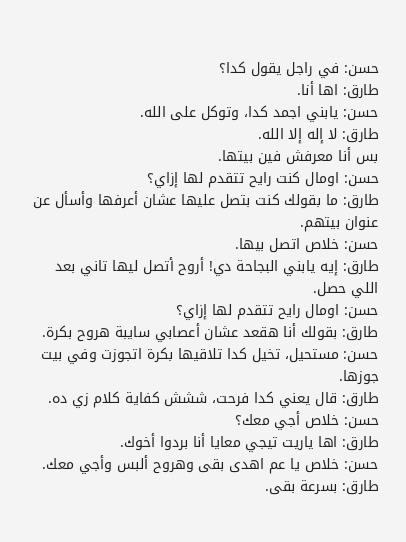حسن: في راجل يقول كدا؟
طارق: اها أنا.
حسن: يابني اجمد كدا، وتوكل على الله.
طارق: لا إله إلا الله.
بس أنا معرفش فين بيتها.
حسن: اومال كنت رايح تتقدم لها إزاي؟
طارق: ما بقولك كنت بتصل عليها عشان أعرفها وأسأل عن عنوان بيتهم.
حسن: خلاص اتصل بيها.
طارق: إيه يابني البجاحة دي! أروح أتصل ليها تاني بعد اللي حصل.
حسن: اومال رايح تتقدم لها إزاي؟
طارق: بقولك أنا هقعد عشان أعصابي سايبة هروح بكرة.
حسن: مستحيل، تخيل كدا تلاقيها بكرة اتجوزت وفي بيت جوزها.
طارق: قال يعني كدا فرحت، ششش كفاية كلام زي ده.
حسن: خلاص أجي معك؟
طارق: اها ياريت تيجي معايا أنا بردوا أخوك.
حسن: خلاص يا عم اهدى بقى وهروح ألبس وأجي معك.
طارق: بسرعة بقى.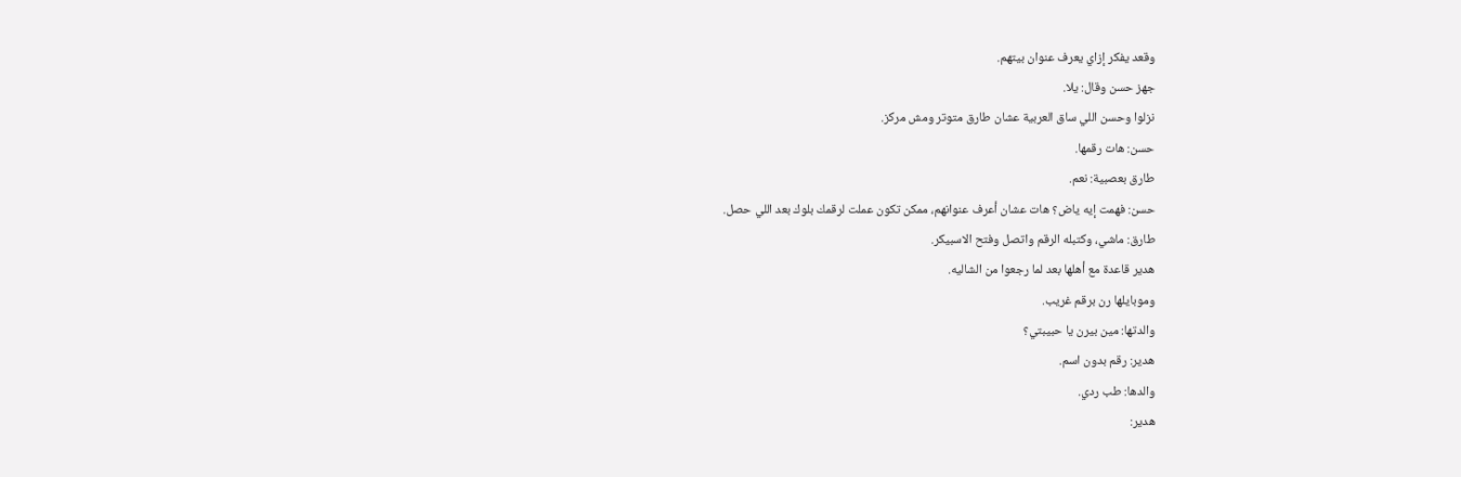وقعد يفكر إزاي يعرف عنوان بيتهم.
جهز حسن وقال: يلا.
نزلوا وحسن اللي ساق العربية عشان طارق متوتر ومش مركز.
حسن: هات رقمها.
طارق بعصبية: نعم.
حسن: فهمت إيه ياض؟ هات عشان أعرف عنوانهم، ممكن تكون عملت لرقمك بلوك بعد اللي حصل.
طارق: ماشي، وكتبله الرقم واتصل وفتح الاسبيكر.
هدير قاعدة مع أهلها بعد لما رجعوا من الشاليه.
وموبايلها رن برقم غريب.
والدتها: مين بيرن يا حبيبتي؟
هدير: رقم بدون اسم.
والدها: طب ردي.
هدير: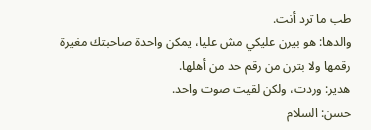طب ما ترد أنت.
والدها: هو بيرن عليكي مش عليا، يمكن واحدة صاحبتك مغيرة رقمها ولا بترن من رقم حد من أهلها.
هدير: وردت، ولكن لقيت صوت واحد.
حسن: السلام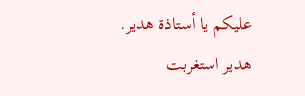عليكم يا أستاذة هدير.
هدير استغربت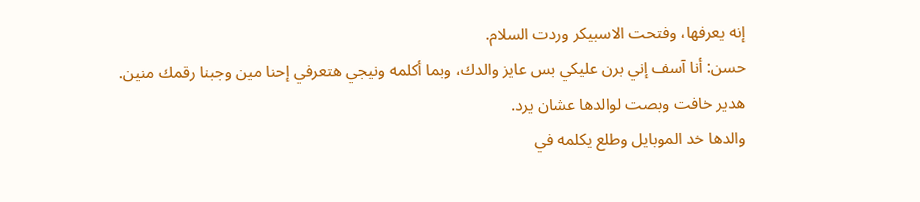إنه يعرفها، وفتحت الاسبيكر وردت السلام.
حسن: أنا آسف إني برن عليكي بس عايز والدك، وبما أكلمه ونيجي هتعرفي إحنا مين وجبنا رقمك منين.
هدير خافت وبصت لوالدها عشان يرد.
والدها خد الموبايل وطلع يكلمه في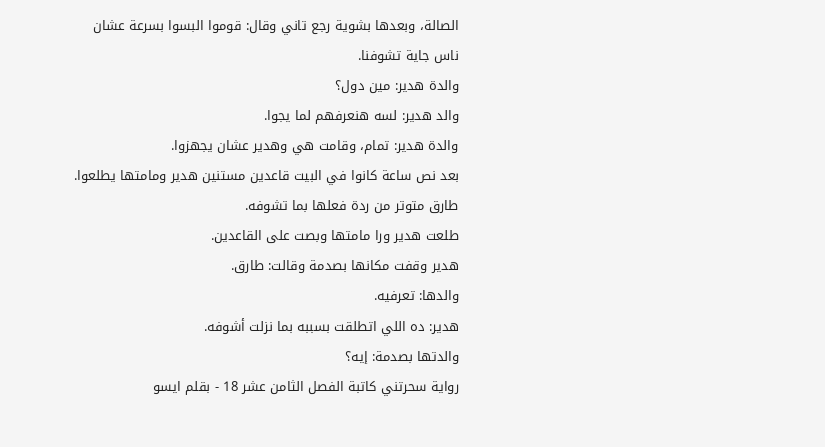الصالة، وبعدها بشوية رجع تاني وقال: قوموا البسوا بسرعة عشان ناس جاية تشوفنا.
والدة هدير: مين دول؟
والد هدير: لسه هنعرفهم لما يجوا.
والدة هدير: تمام، وقامت هي وهدير عشان يجهزوا.
بعد نص ساعة كانوا في البيت قاعدين مستنين هدير ومامتها يطلعوا.
طارق متوتر من ردة فعلها بما تشوفه.
طلعت هدير ورا مامتها وبصت على القاعدين.
هدير وقفت مكانها بصدمة وقالت: طارق.
والدها: تعرفيه.
هدير: ده اللي اتطلقت بسببه بما نزلت أشوفه.
والدتها بصدمة: إيه؟
رواية سحرتني كاتبة الفصل الثامن عشر 18 - بقلم ايسو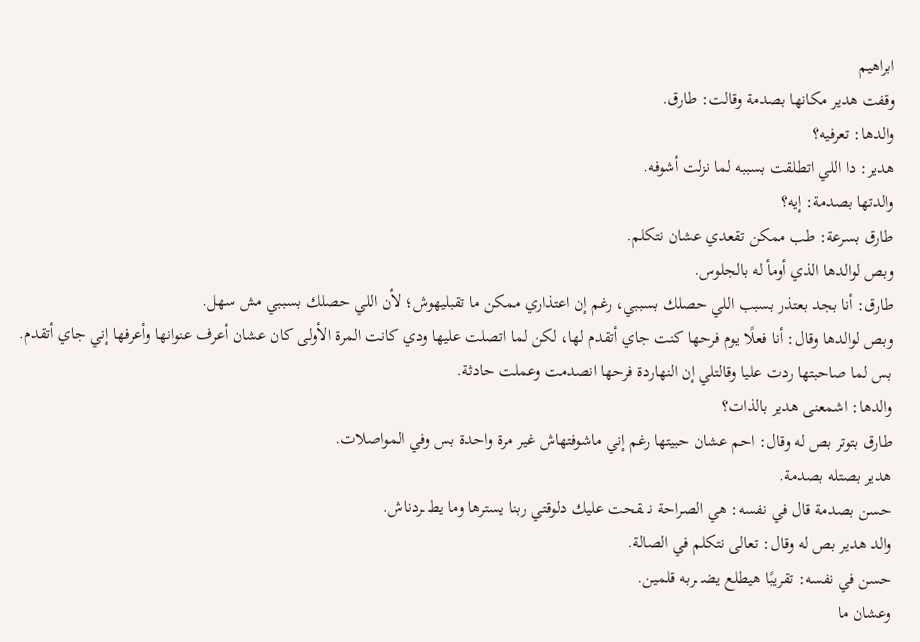ابراهيم
وقفت هدير مكانها بصدمة وقالت: طارق.
والدها: تعرفيه؟
هدير: دا اللي اتطلقت بسببه لما نزلت أشوفه.
والدتها بصدمة: إيه؟
طارق بسرعة: طب ممكن تقعدي عشان نتكلم.
وبص لوالدها الذي أومأ له بالجلوس.
طارق: أنا بجد بعتذر بسبب اللي حصلك بسببي، رغم إن اعتذاري ممكن ما تقبليهوش؛ لأن اللي حصلك بسببي مش سهل.
وبص لوالدها وقال: أنا فعلًا يوم فرحها كنت جاي أتقدم لها، لكن لما اتصلت عليها ودي كانت المرة الأولى كان عشان أعرف عنوانها وأعرفها إني جاي أتقدم.
بس لما صاحبتها ردت عليا وقالتلي إن النهاردة فرحها انصدمت وعملت حادثة.
والدها: اشمعنى هدير بالذات؟
طارق بتوتر بص له وقال: احم عشان حبيتها رغم إني ماشوفتهاش غير مرة واحدة بس وفي المواصلات.
هدير بصتله بصدمة.
حسن بصدمة قال في نفسه: هي الصراحة نـ ـقحت عليك دلوقتي ربنا يسترها وما يطـ ـردناش.
والد هدير بص له وقال: تعالى نتكلم في الصالة.
حسن في نفسه: تقريبًا هيطلع يضـ ـربه قلمين.
وعشان ما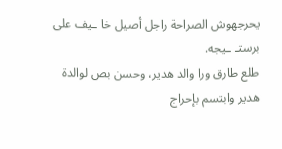يحرجهوش الصراحة راجل أصيل خا ـيف على برستـ ـيجه.
طلع طارق ورا والد هدير، وحسن بص لوالدة هدير وابتسم بإحراج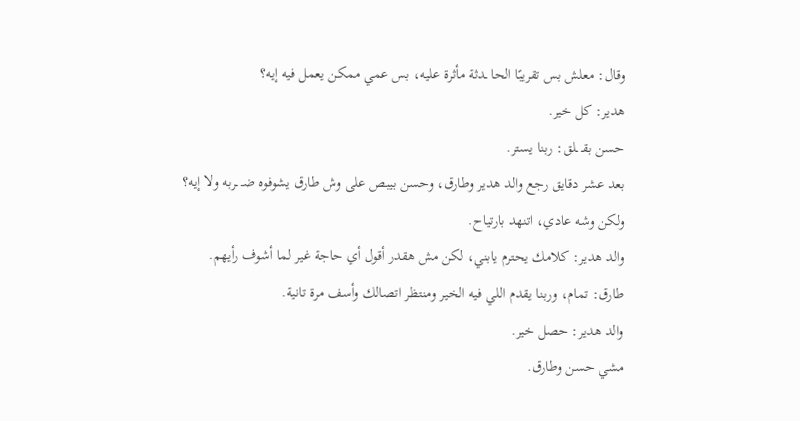وقال: معلش بس تقريبًا الحا ـدثة مأثرة عليه، بس عمي ممكن يعمل فيه إيه؟
هدير: كل خير.
حسن بقـ ـلق: ربنا يستر.
بعد عشر دقايق رجع والد هدير وطارق، وحسن بيبص على وش طارق يشوفوه ضـ ـربه ولا إيه؟
ولكن وشه عادي، اتنهد بارتياح.
والد هدير: كلامك يحترم يابني، لكن مش هقدر أقول أي حاجة غير لما أشوف رأيهم.
طارق: تمام، وربنا يقدم اللي فيه الخير ومنتظر اتصالك وأسف مرة تانية.
والد هدير: حصل خير.
مشي حسن وطارق.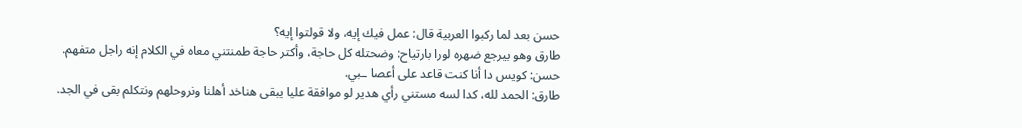حسن بعد لما ركبوا العربية قال: عمل فيك إيه، ولا قولتوا إيه؟
طارق وهو بيرجع ضهره لورا بارتياح: وضحتله كل حاجة، وأكتر حاجة طمنتني معاه في الكلام إنه راجل متفهم.
حسن: كويس دا أنا كنت قاعد على أعصا ـبي.
طارق: الحمد لله، كدا لسه مستني رأي هدير لو موافقة عليا يبقى هناخد أهلنا ونروحلهم ونتكلم بقى في الجد.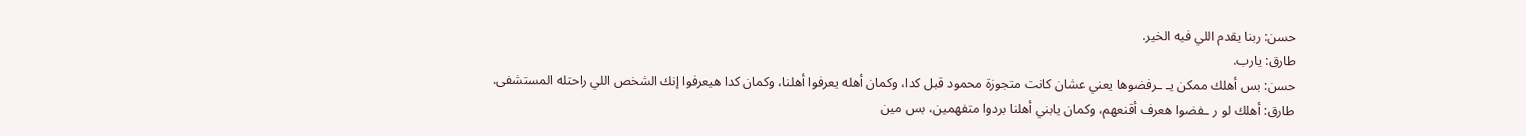حسن: ربنا يقدم اللي فيه الخير.
طارق: يارب.
حسن: بس أهلك ممكن يـ ـرفضوها يعني عشان كانت متجوزة محمود قبل كدا، وكمان أهله يعرفوا أهلنا، وكمان كدا هيعرفوا إنك الشخص اللي راحتله المستشفى.
طارق: أهلك لو ر ـفضوا هعرف أقنعهم، وكمان يابني أهلنا بردوا متفهمين، بس مين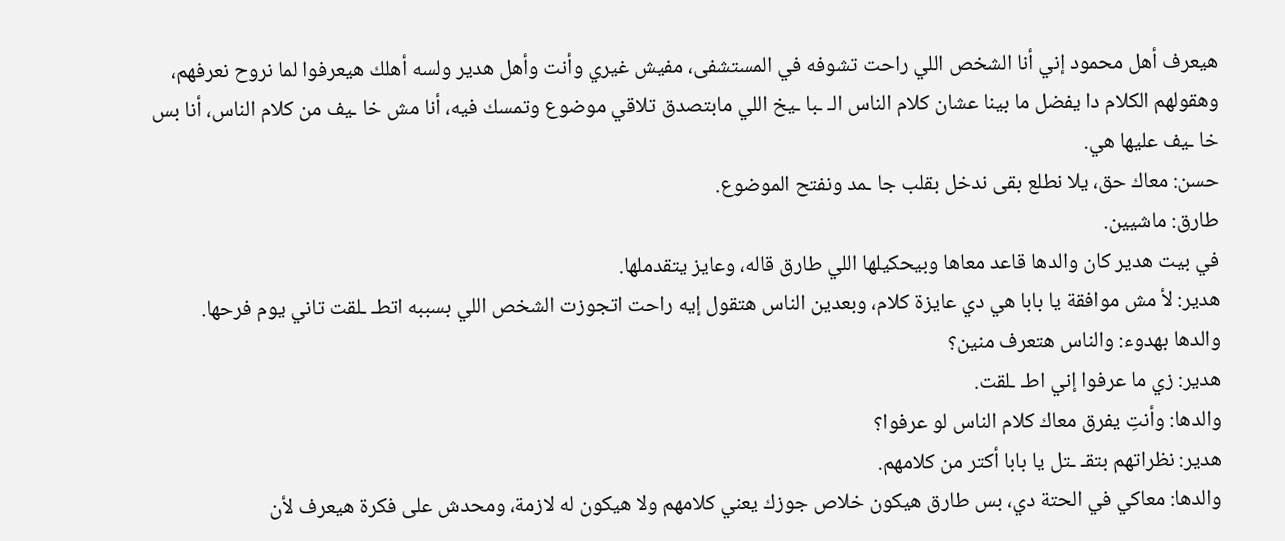هيعرف أهل محمود إني أنا الشخص اللي راحت تشوفه في المستشفى، مفيش غيري وأنت وأهل هدير ولسه أهلك هيعرفوا لما نروح نعرفهم، وهقولهم الكلام دا يفضل ما بينا عشان كلام الناس الـ ـبا ـيخ اللي مابتصدق تلاقي موضوع وتمسك فيه، أنا مش خا ـيف من كلام الناس، أنا بس خا ـيف عليها هي.
حسن: معاك حق، يلا نطلع بقى ندخل بقلب جا ـمد ونفتح الموضوع.
طارق: ماشيين.
في بيت هدير كان والدها قاعد معاها وبيحكيلها اللي طارق قاله، وعايز يتقدملها.
هدير: لأ مش موافقة يا بابا هي دي عايزة كلام، وبعدين الناس هتقول إيه راحت اتجوزت الشخص اللي بسببه اتطـ ـلقت تاني يوم فرحها.
والدها بهدوء: والناس هتعرف منين؟
هدير: زي ما عرفوا إني اطـ ـلقت.
والدها: وأنتِ يفرق معاك كلام الناس لو عرفوا؟
هدير: نظراتهم بتقـ ـتل يا بابا أكتر من كلامهم.
والدها: معاكي في الحتة دي، بس طارق هيكون خلاص جوزك يعني كلامهم ولا هيكون له لازمة، ومحدش على فكرة هيعرف لأن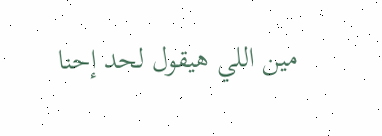مين اللي هيقول لحد إحنا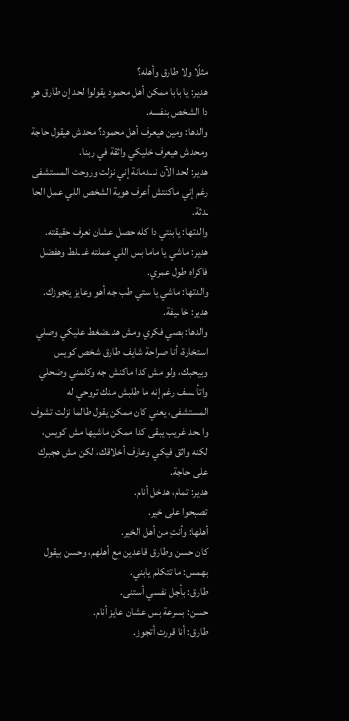مثلًا ولا طارق وأهله؟
هدير: يا بابا ممكن أهل محمود يقولوا لحد إن طارق هو دا الشخص بنفسه.
والدها: ومين هيعرف أهل محمود؟ محدش هيقول حاجة ومحدش هيعرف خليكي واثقة في ربنا.
هدير: لحد الآن نـ ـدمانة إني نزلت وروحت المستشفى رغم إني ماكنتش أعرف هوية الشخص اللي عمل الحا ـدثة.
والدتها: يابنتي دا كله حصل عشان نعرف حقيقته.
هدير: ماشي يا ماما بس اللي عملته غـ ـلط وهفضل فاكراه طول عمري.
والدتها: ماشي يا ستي طب جه أهو وعايز يتجوزك.
هدير: خا ـيفة.
والدها: بصي فكري ومش هنـ ـضغط عليكي وصلي استخارة، أنا صراحة شايف طارق شخص كويس وبيحبك، ولو مش كدا ماكنش جه وكلمني وضحلي واتأ ـسف رغم إنه ما طلبش منك تروحي له المستشفى، يعني كان ممكن يقول طالما نزلت تشوف وا ـحد غريب يبقى كدا ممكن ماشيها مش كويس، لكنه واثق فيكي وعارف أخلاقك، لكن مش هجبرك على حاجة.
هدير: تمام، هدخل أنام.
تصبحوا على خير.
أهلها: وأنتِ من أهل الخير.
كان حسن وطارق قاعدين مع أهلهم، وحسن بيقول بهمس: ما تتكلم يابني.
طارق: بأجل نفسي أستنى.
حسن: بسرعة بس عشان عايز أنام.
طارق: أنا قررت أتجوز.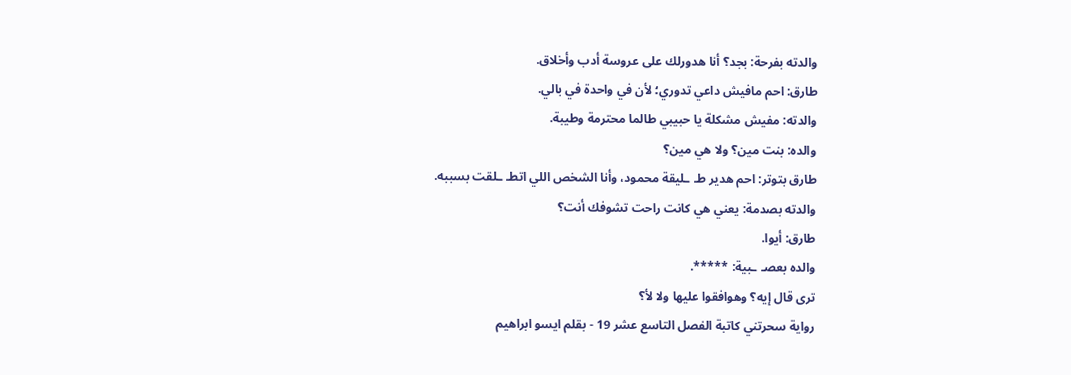والدته بفرحة: بجد؟ أنا هدورلك على عروسة أدب وأخلاق.
طارق: احم مافيش داعي تدوري؛ لأن في واحدة في بالي.
والدته: مفيش مشكلة يا حبيبي طالما محترمة وطيبة.
والده: بنت مين؟ ولا هي مين؟
طارق بتوتر: احم هدير طـ ـليقة محمود، وأنا الشخص اللي اتطـ ـلقت بسببه.
والدته بصدمة: يعني هي كانت راحت تشوفك أنت؟
طارق: أيوا.
والده بعصـ ـبية: *****.
ترى قال إيه؟ وهوافقوا عليها ولا لأ؟
رواية سحرتني كاتبة الفصل التاسع عشر 19 - بقلم ايسو ابراهيم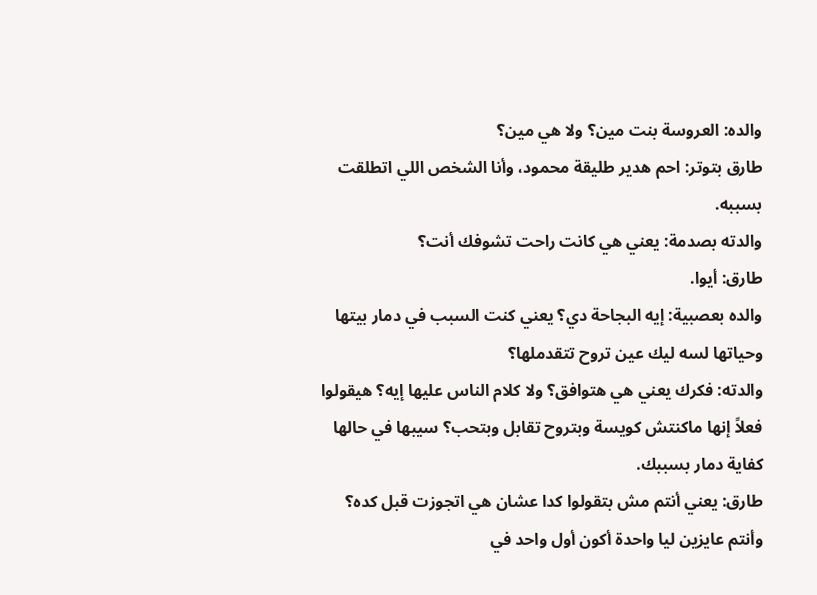والده: العروسة بنت مين؟ ولا هي مين؟
طارق بتوتر: احم هدير طليقة محمود، وأنا الشخص اللي اتطلقت بسببه.
والدته بصدمة: يعني هي كانت راحت تشوفك أنت؟
طارق: أيوا.
والده بعصبية: إيه البجاحة دي؟ يعني كنت السبب في دمار بيتها وحياتها لسه ليك عين تروح تتقدملها؟
والدته: فكرك يعني هي هتوافق؟ ولا كلام الناس عليها إيه؟ هيقولوا فعلاً إنها ماكنتش كويسة وبتروح تقابل وبتحب؟ سيبها في حالها كفاية دمار بسببك.
طارق: يعني أنتم مش بتقولوا كدا عشان هي اتجوزت قبل كده؟ وأنتم عايزين ليا واحدة أكون أول واحد في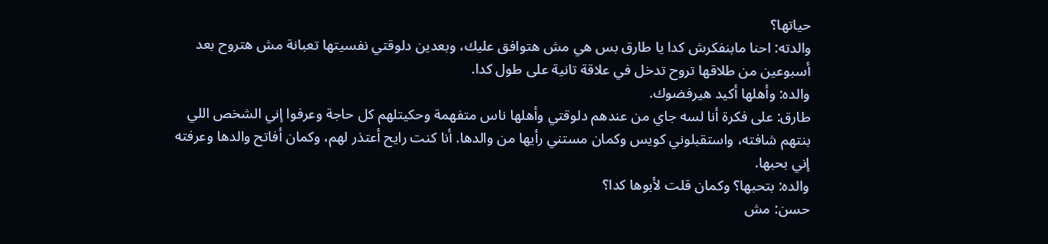حياتها؟
والدته: احنا مابنفكرش كدا يا طارق بس هي مش هتوافق عليك، وبعدين دلوقتي نفسيتها تعبانة مش هتروح بعد أسبوعين من طلاقها تروح تدخل في علاقة تانية على طول كدا.
والده: وأهلها أكيد هيرفضوك.
طارق: على فكرة أنا لسه جاي من عندهم دلوقتي وأهلها ناس متفهمة وحكيتلهم كل حاجة وعرفوا إني الشخص اللي بنتهم شافته، واستقبلوني كويس وكمان مستني رأيها من والدها. أنا كنت رايح أعتذر لهم، وكمان أفاتح والدها وعرفته إني بحبها.
والده: بتحبها؟ وكمان قلت لأبوها كدا؟
حسن: مش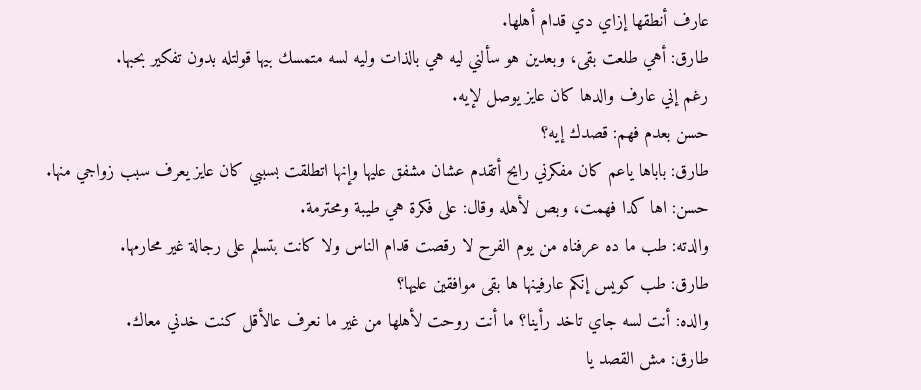عارف أنطقها إزاي دي قدام أهلها.
طارق: أهي طلعت بقى، وبعدين هو سألني ليه هي بالذات وليه لسه متمسك بيها قولتله بدون تفكير بحبها.
رغم إني عارف والدها كان عايز يوصل لإيه.
حسن بعدم فهم: قصدك إيه؟
طارق: باباها ياعم كان مفكرني رايح أتقدم عشان مشفق عليها وإنها اتطلقت بسببي كان عايز يعرف سبب زواجي منها.
حسن: اها كدا فهمت، وبص لأهله وقال: على فكرة هي طيبة ومحترمة.
والدته: طب ما ده عرفناه من يوم الفرح لا رقصت قدام الناس ولا كانت بتسلم على رجالة غير محارمها.
طارق: طب كويس إنكم عارفينها ها بقى موافقين عليها؟
والده: أنت لسه جاي تاخد رأينا؟ ما أنت روحت لأهلها من غير ما نعرف عالأقل كنت خدني معاك.
طارق: مش القصد يا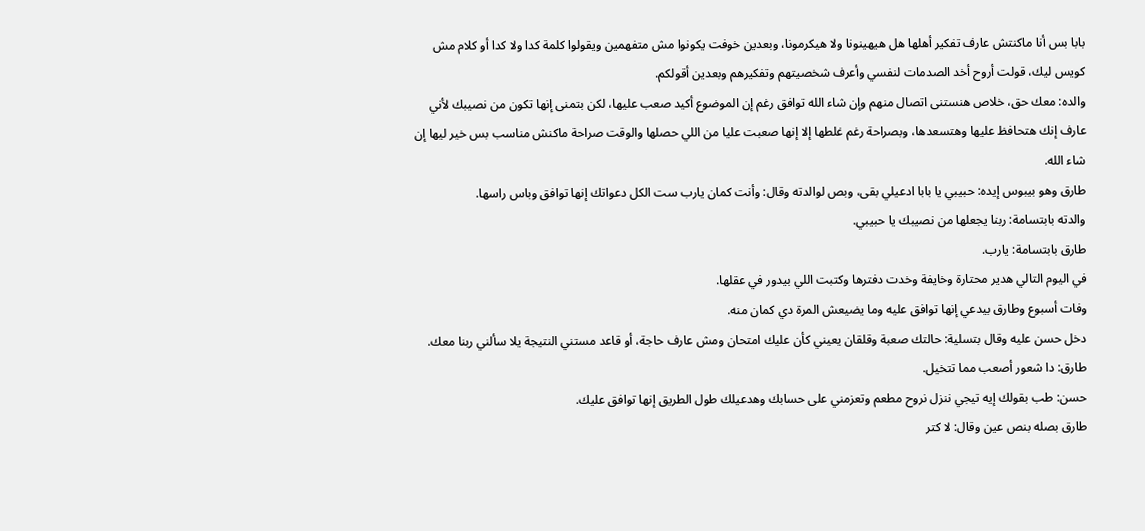بابا بس أنا ماكنتش عارف تفكير أهلها هل هيهينونا ولا هيكرمونا، وبعدين خوفت يكونوا مش متفهمين ويقولوا كلمة كدا ولا كدا أو كلام مش كويس ليك، قولت أروح أخد الصدمات لنفسي وأعرف شخصيتهم وتفكيرهم وبعدين أقولكم.
والده: معك حق، خلاص هنستنى اتصال منهم وإن شاء الله توافق رغم إن الموضوع أكيد صعب عليها، لكن بتمنى إنها تكون من نصيبك لأني عارف إنك هتحافظ عليها وهتسعدها، وبصراحة رغم غلطها إلا إنها صعبت عليا من اللي حصلها والوقت صراحة ماكنش مناسب بس خير ليها إن شاء الله.
طارق وهو بيبوس إيده: حبيبي يا بابا ادعيلي بقى، وبص لوالدته وقال: وأنت كمان يارب ست الكل دعواتك إنها توافق وباس راسها.
والدته بابتسامة: ربنا يجعلها من نصيبك يا حبيبي.
طارق بابتسامة: يارب.
في اليوم التالي هدير محتارة وخايفة وخدت دفترها وكتبت اللي بيدور في عقلها.
وفات أسبوع وطارق بيدعي إنها توافق عليه وما يضيعش المرة دي كمان منه.
دخل حسن عليه وقال بتسلية: حالتك صعبة وقلقان يعيني كأن عليك امتحان ومش عارف حاجة، أو قاعد مستني النتيجة يلا سألني ربنا معك.
طارق: دا شعور أصعب مما تتخيل.
حسن: طب بقولك إيه تيجي ننزل نروح مطعم وتعزمني على حسابك وهدعيلك طول الطريق إنها توافق عليك.
طارق بصله بنص عين وقال: لا كتر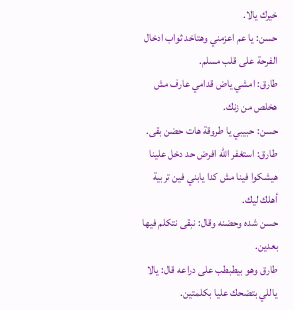خيرك يالا.
حسن: يا عم اعزمني وهتاخد ثواب ادخال الفرحة على قلب مسلم.
طارق: امشي ياض قدامي عارف مش هخلص من زنك.
حسن: حبيبي يا طروقة هات حضن بقى.
طارق: استغفر الله افرض حد دخل علينا هيشكوا فينا مش كدا يابني فين تربية أهلك ليك.
حسن شده وحضنه وقال: نبقى نتكلم فيها بعدين.
طارق وهو بيطبطب على دراعه قال: يالا ياللي بتضحك عليا بكلمتين.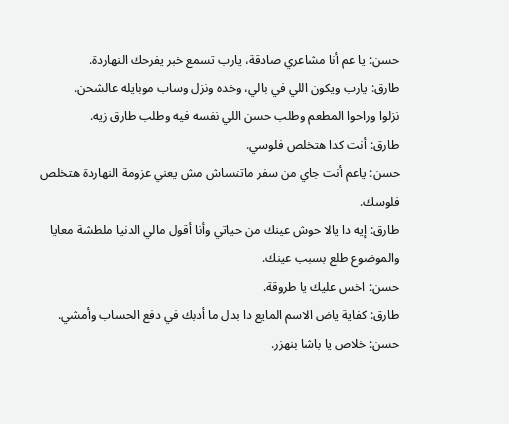حسن: يا عم أنا مشاعري صادقة، يارب تسمع خبر يفرحك النهاردة.
طارق: يارب ويكون اللي في بالي، وخده ونزل وساب موبايله عالشحن.
نزلوا وراحوا المطعم وطلب حسن اللي نفسه فيه وطلب طارق زيه.
طارق: أنت كدا هتخلص فلوسي.
حسن: ياعم أنت جاي من سفر ماتنساش مش يعني عزومة النهاردة هتخلص فلوسك.
طارق: إيه دا يالا حوش عينك من حياتي وأنا أقول مالي الدنيا ملطشة معايا والموضوع طلع بسبب عينك.
حسن: اخس عليك يا طروقة.
طارق: كفاية ياض الاسم المايع دا بدل ما أدبك في دفع الحساب وأمشي.
حسن: خلاص يا باشا بنهزر.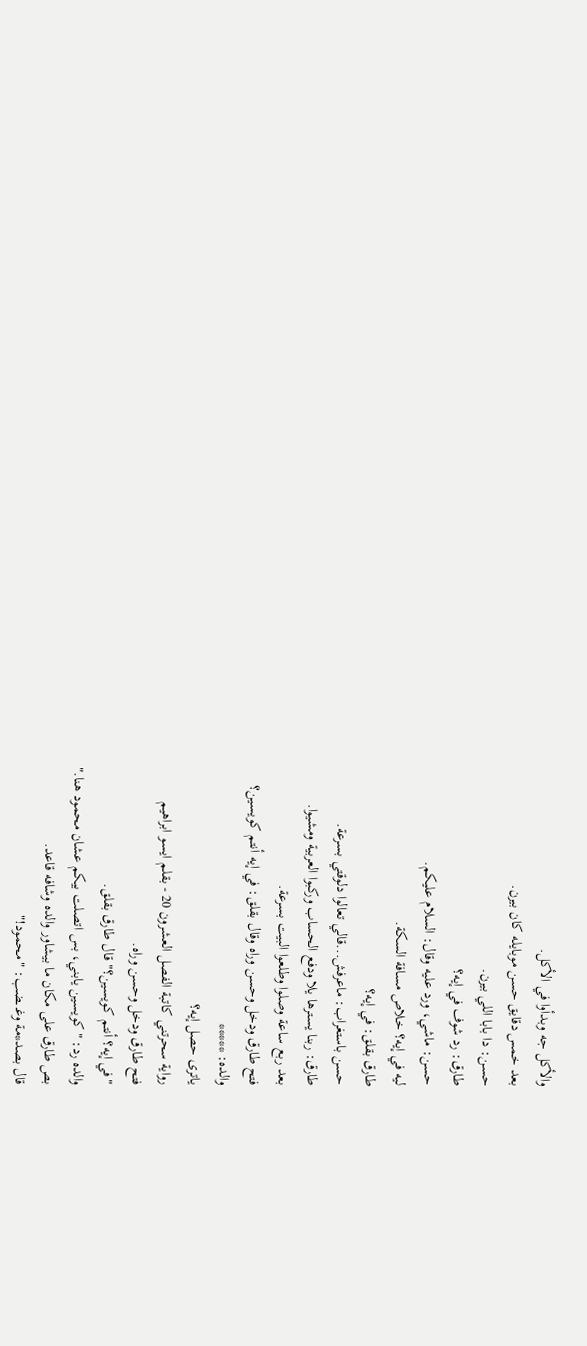والأكل جه وبدأوا في الأكل.
بعد خمس دقايق حسن موبايله كان بيرن.
حسن: دا بابا اللي بيرن.
طارق: رد شوف في إيه؟
حسن: ماشي، ورد عليه وقال: السلام عليكم.
ليه في إيه؟ خلاص مسافة السكة.
طارق بقلق: في إيه؟
حسن باستغراب: ماعرفش...قالي تعالوا دلوقتي بسرعة.
طارق: ربنا يسترها يلا ودفع الحساب وركبوا العربية ومشيوا.
بعد ربع ساعة وصلوا وطلعوا البيت بسرعة.
فتح طارق ودخل وحسن وراه وقال بقلق: في إيه أنتم كويسين؟
والده: *****
ياترى حصل إيه؟
رواية سحرتني كاتبة الفصل العشرون 20 - بقلم ايسو ابراهيم
فتح طارق ودخل وحسن وراه.
"في إيه؟ أنتم كويسين؟" قال طارق بقلق.
والده رد: "كويسين يابني، بس اتصلت بيكم عشان محمود هنا."
بص طارق على مكان ما بيشاور والده وشافه قاعد.
قال بصد*مة وغـ ـضب: "محمود!"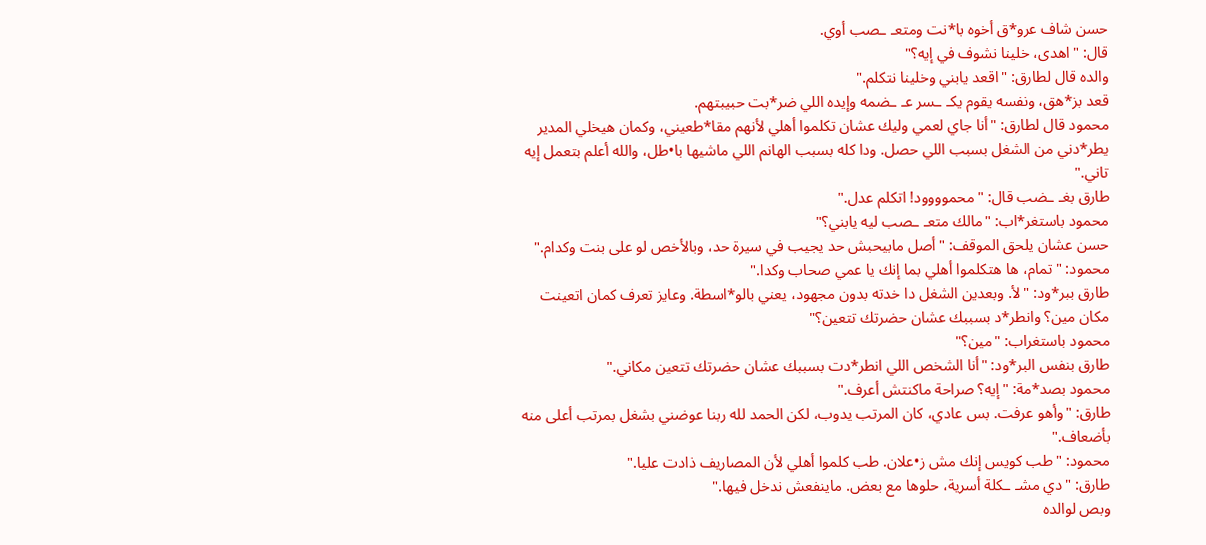حسن شاف عرو*ق أخوه با*نت ومتعـ ـصب أوي.
قال: "اهدى، خلينا نشوف في إيه؟"
والده قال لطارق: "اقعد يابني وخلينا نتكلم."
قعد بز*هق، ونفسه يقوم يكـ ـسر عـ ـضمه وإيده اللي ضر*بت حبيبتهم.
محمود قال لطارق: "أنا جاي لعمي وليك عشان تكلموا أهلي لأنهم مقا*طعيني، وكمان هيخلي المدير يطر*دني من الشغل بسبب اللي حصل. ودا كله بسبب الهانم اللي ماشيها با•طل، والله أعلم بتعمل إيه تاني."
طارق بغـ ـضب قال: "محموووود! اتكلم عدل."
محمود باستغر*اب: "مالك متعـ ـصب ليه يابني؟"
حسن عشان يلحق الموقف: "أصل مابيحبش حد يجيب في سيرة حد، وبالأخص لو على بنت وكدام."
محمود: "تمام، ها هتكلموا أهلي بما إنك يا عمي صحاب وكدا."
طارق ببر*ود: "لأ. وبعدين الشغل دا خدته بدون مجهود، يعني بالو*اسطة. وعايز تعرف كمان اتعينت مكان مين؟ وانطر*د بسببك عشان حضرتك تتعين؟"
محمود باستغراب: "مين؟"
طارق بنفس البر*ود: "أنا الشخص اللي انطر*دت بسببك عشان حضرتك تتعين مكاني."
محمود بصد*مة: "إيه؟ صراحة ماكنتش أعرف."
طارق: "وأهو عرفت. بس عادي، كان المرتب يدوب، لكن الحمد لله ربنا عوضني بشغل بمرتب أعلى منه بأضعاف."
محمود: "طب كويس إنك مش ز•علان. طب كلموا أهلي لأن المصاريف ذادت عليا."
طارق: "دي مشـ ـكلة أسرية، حلوها مع بعض. ماينفعش ندخل فيها."
وبص لوالده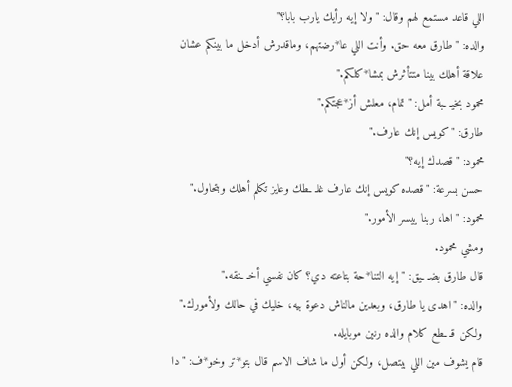اللي قاعد مستمع لهم وقال: "ولا إيه رأيك يارب بابا؟"
والده: "طارق معه حق. وأنت اللي عا*رضتهم، وماقدرش أدخل ما بينكم عشان علاقة أهلك بينا متتأثرش بمشا*كلكم."
محمود بخيـ ـبة أمل: "تمام، معلش أز*عجتكم."
طارق: "كويس إنك عارف."
محمود: "قصدك إيه؟"
حسن بسرعة: "قصده كويس إنك عارف غلـ ـطك وعايز تكلم أهلك وبتحاول."
محمود: "اها، ربنا ييسر الأمور."
ومشي محمود.
قال طارق بضـ ـيق: "إيه التنا*حة بتاعته دي؟ كان نفسي أخـ ـنقه."
والده: "اهدى يا طارق، وبعدين مالناش دعوة بيه، خليك في حالك ولأمورك."
ولكن قـ ـطع كلام والده رنين موبايله.
قام يشوف مين اللي بيتصل، ولكن أول ما شاف الاسم قال بتو*تر وخو*ف: "دا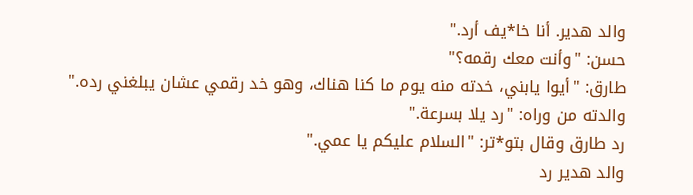والد هدير. أنا خا*يف أرد."
حسن: "وأنت معك رقمه؟"
طارق: "أيوا يابني، خدته منه يوم ما كنا هناك، وهو خد رقمي عشان يبلغني رده."
والدته من وراه: "رد يلا بسرعة."
رد طارق وقال بتو*تر: "السلام عليكم يا عمي."
والد هدير رد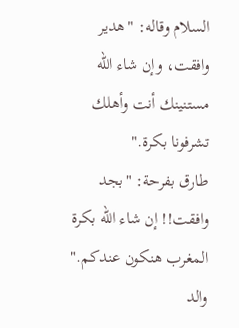السلام وقاله: "هدير وافقت، وإن شاء الله مستنينك أنت وأهلك تشرفونا بكرة."
طارق بفرحة: "بجد وافقت!! إن شاء الله بكرة المغرب هنكون عندكم."
والد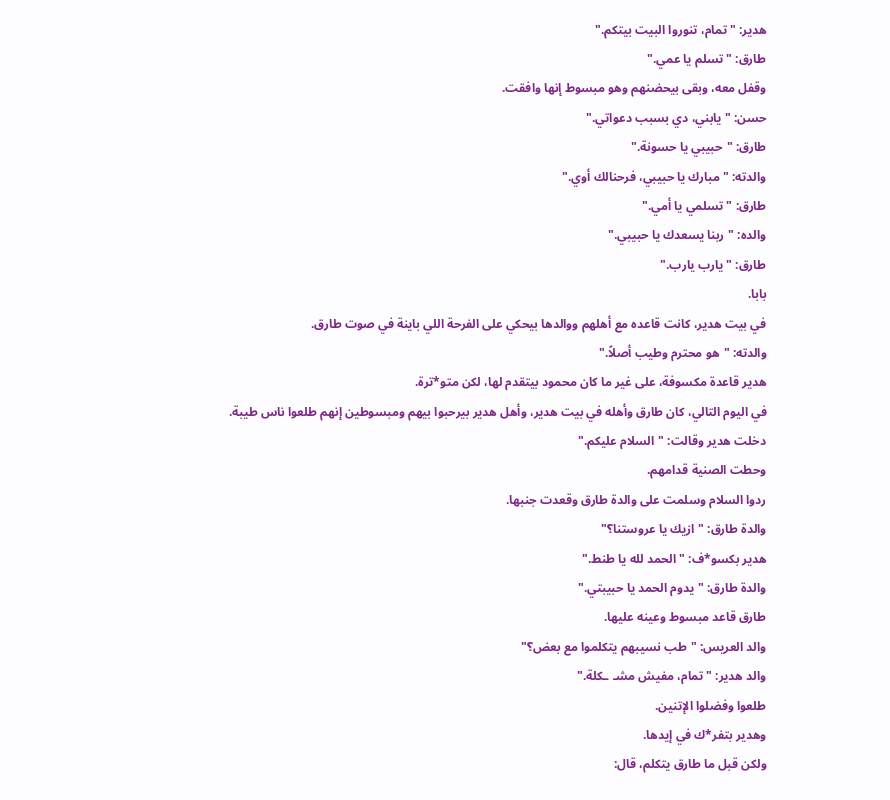هدير: "تمام، تنوروا البيت بيتكم."
طارق: "تسلم يا عمي."
وقفل معه، وبقى بيحضنهم وهو مبسوط إنها وافقت.
حسن: "يابني، دي بسبب دعواتي."
طارق: "حبيبي يا حسونة."
والدته: "مبارك يا حبيبي، فرحنالك أوي."
طارق: "تسلمي يا أمي."
والده: "ربنا يسعدك يا حبيبي."
طارق: "يارب يارب."
بابا.
في بيت هدير، كانت قاعده مع أهلهم ووالدها بيحكي على الفرحة اللي باينة في صوت طارق.
والدته: "هو محترم وطيب أصلاً."
هدير قاعدة مكسوفة، على غير ما كان محمود بيتقدم لها، لكن متو*ترة.
في اليوم التالي، كان طارق وأهله في بيت هدير، وأهل هدير بيرحبوا بيهم ومبسوطين إنهم طلعوا ناس طيبة.
دخلت هدير وقالت: "السلام عليكم."
وحطت الصنية قدامهم.
ردوا السلام وسلمت على والدة طارق وقعدت جنبها.
والدة طارق: "ازيك يا عروستنا؟"
هدير بكسو*ف: "الحمد لله يا طنط."
والدة طارق: "يدوم الحمد يا حبيبتي."
طارق قاعد مبسوط وعينه عليها.
والد العريس: "طب نسيبهم يتكلموا مع بعض؟"
والد هدير: "تمام، مفيش مشـ ـكلة."
طلعوا وفضلوا الإتنين.
وهدير بتفر*ك في إيدها.
ولكن قبل ما طارق يتكلم، قال: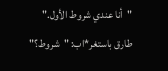"أنا عندي شروط الأول."
طارق باستغر*اب: "شروط؟"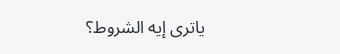ياترى إيه الشروط؟